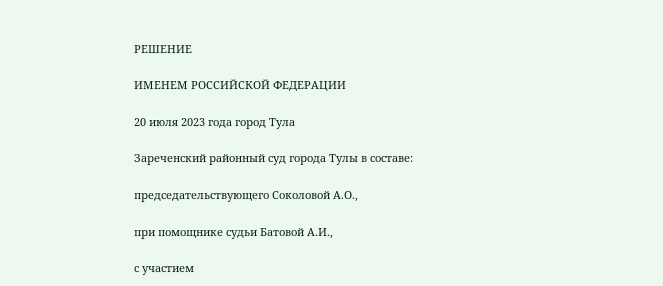РЕШЕНИЕ

ИМЕНЕМ РОССИЙСКОЙ ФЕДЕРАЦИИ

20 июля 2023 года город Тула

Зареченский районный суд города Тулы в составе:

председательствующего Соколовой А.О.,

при помощнике судьи Батовой А.И.,

с участием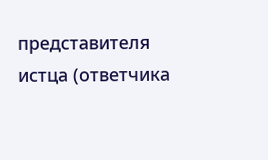представителя истца (ответчика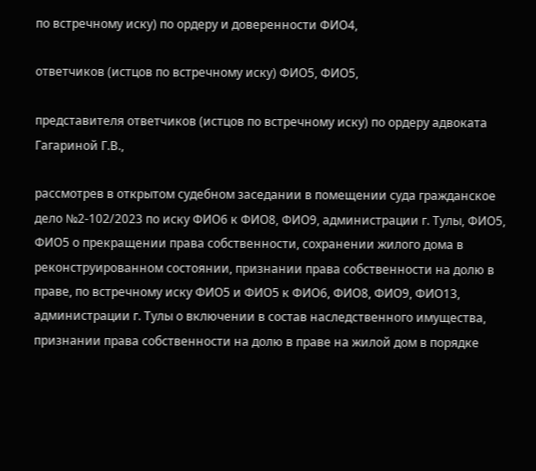по встречному иску) по ордеру и доверенности ФИО4,

ответчиков (истцов по встречному иску) ФИО5, ФИО5,

представителя ответчиков (истцов по встречному иску) по ордеру адвоката Гагариной Г.В.,

рассмотрев в открытом судебном заседании в помещении суда гражданское дело №2-102/2023 по иску ФИО6 к ФИО8, ФИО9, администрации г. Тулы, ФИО5, ФИО5 о прекращении права собственности, сохранении жилого дома в реконструированном состоянии, признании права собственности на долю в праве, по встречному иску ФИО5 и ФИО5 к ФИО6, ФИО8, ФИО9, ФИО13, администрации г. Тулы о включении в состав наследственного имущества, признании права собственности на долю в праве на жилой дом в порядке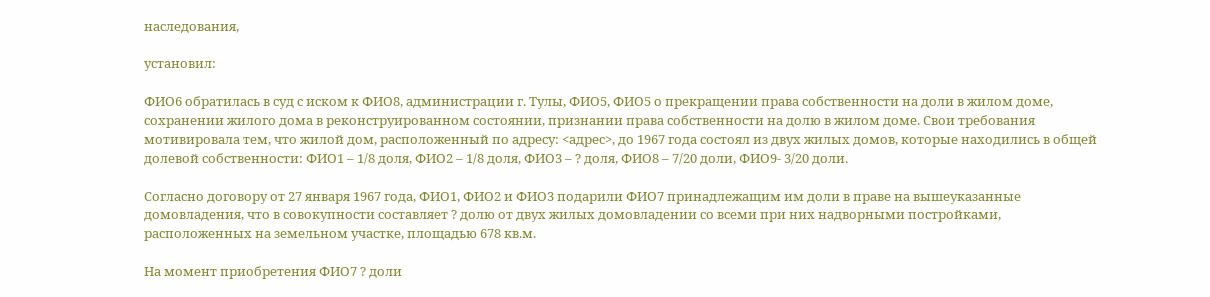наследования,

установил:

ФИО6 обратилась в суд с иском к ФИО8, администрации г. Тулы, ФИО5, ФИО5 о прекращении права собственности на доли в жилом доме, сохранении жилого дома в реконструированном состоянии, признании права собственности на долю в жилом доме. Свои требования мотивировала тем, что жилой дом, расположенный по адресу: <адрес>, до 1967 года состоял из двух жилых домов, которые находились в общей долевой собственности: ФИО1 – 1/8 доля, ФИО2 – 1/8 доля, ФИО3 – ? доля, ФИО8 – 7/20 доли, ФИО9- 3/20 доли.

Согласно договору от 27 января 1967 года, ФИО1, ФИО2 и ФИО3 подарили ФИО7 принадлежащим им доли в праве на вышеуказанные домовладения, что в совокупности составляет ? долю от двух жилых домовладении со всеми при них надворными постройками, расположенных на земельном участке, площадью 678 кв.м.

На момент приобретения ФИО7 ? доли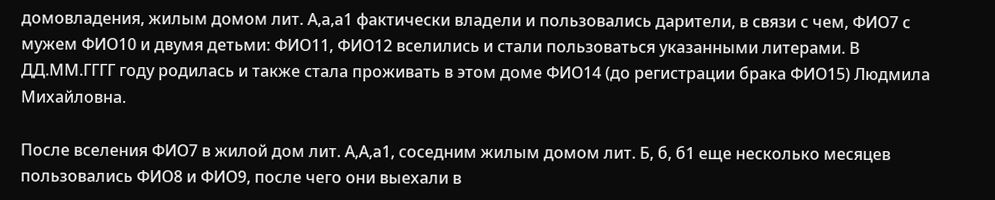домовладения, жилым домом лит. А,а,а1 фактически владели и пользовались дарители, в связи с чем, ФИО7 с мужем ФИО10 и двумя детьми: ФИО11, ФИО12 вселились и стали пользоваться указанными литерами. В ДД.ММ.ГГГГ году родилась и также стала проживать в этом доме ФИО14 (до регистрации брака ФИО15) Людмила Михайловна.

После вселения ФИО7 в жилой дом лит. А,А,а1, соседним жилым домом лит. Б, б, б1 еще несколько месяцев пользовались ФИО8 и ФИО9, после чего они выехали в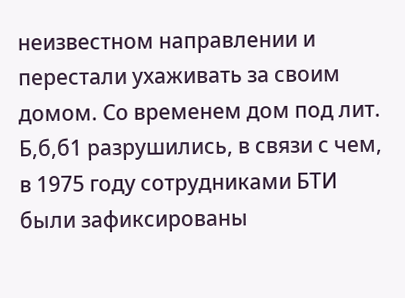неизвестном направлении и перестали ухаживать за своим домом. Со временем дом под лит. Б,б,б1 разрушились, в связи с чем, в 1975 году сотрудниками БТИ были зафиксированы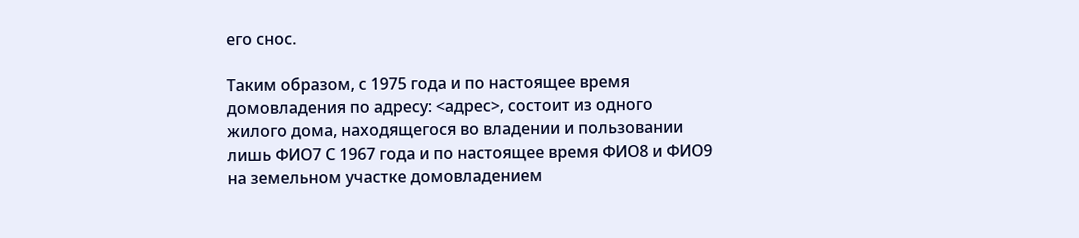его снос.

Таким образом, с 1975 года и по настоящее время домовладения по адресу: <адрес>, состоит из одного жилого дома, находящегося во владении и пользовании лишь ФИО7 С 1967 года и по настоящее время ФИО8 и ФИО9 на земельном участке домовладением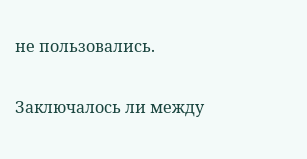не пользовались.

Заключалось ли между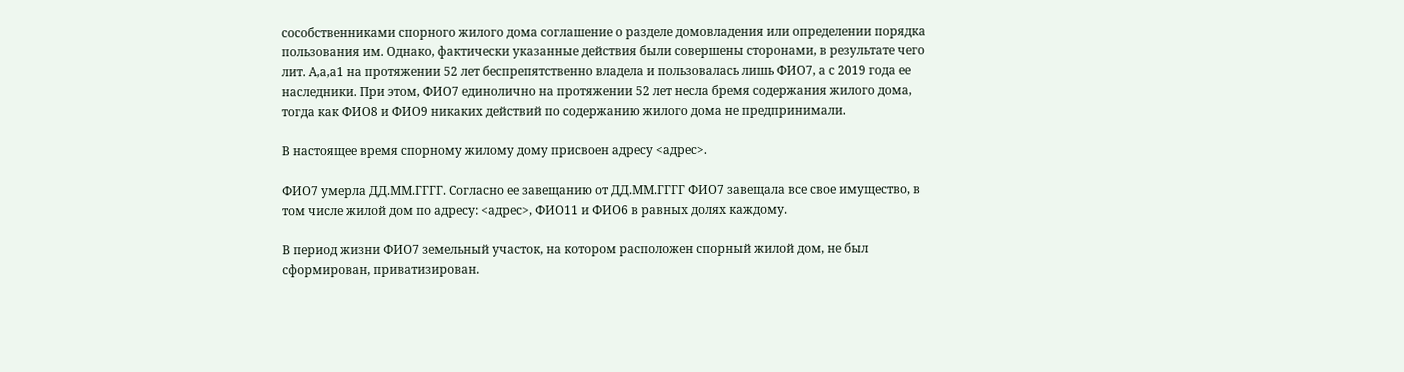сособственниками спорного жилого дома соглашение о разделе домовладения или определении порядка пользования им. Однако, фактически указанные действия были совершены сторонами, в результате чего лит. А,а,а1 на протяжении 52 лет беспрепятственно владела и пользовалась лишь ФИО7, а с 2019 года ее наследники. При этом, ФИО7 единолично на протяжении 52 лет несла бремя содержания жилого дома, тогда как ФИО8 и ФИО9 никаких действий по содержанию жилого дома не предпринимали.

В настоящее время спорному жилому дому присвоен адресу <адрес>.

ФИО7 умерла ДД.ММ.ГГГГ. Согласно ее завещанию от ДД.ММ.ГГГГ ФИО7 завещала все свое имущество, в том числе жилой дом по адресу: <адрес>, ФИО11 и ФИО6 в равных долях каждому.

В период жизни ФИО7 земельный участок, на котором расположен спорный жилой дом, не был сформирован, приватизирован.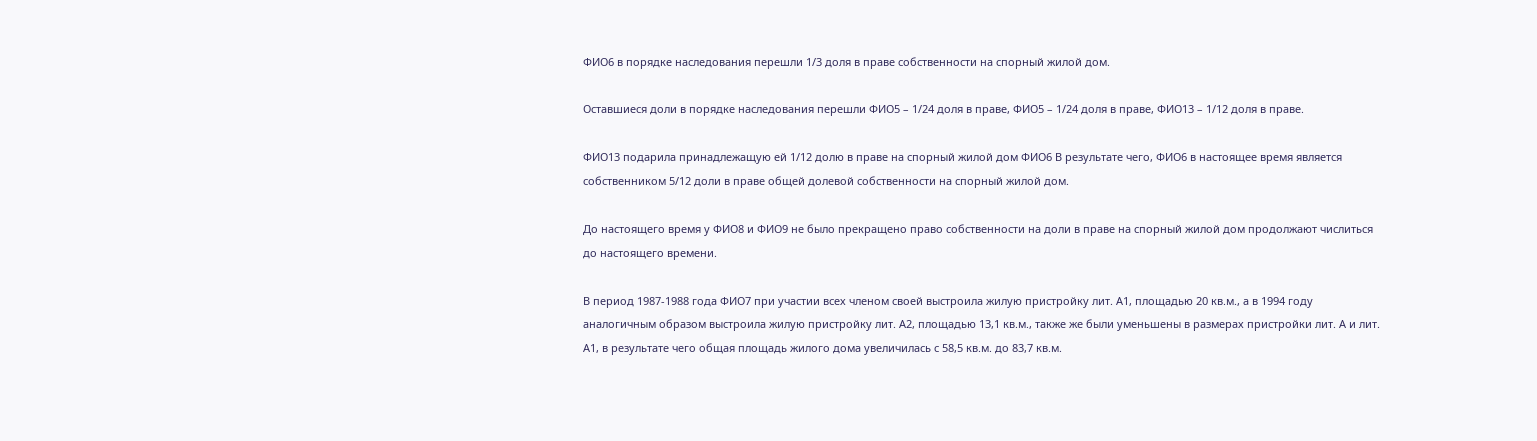ФИО6 в порядке наследования перешли 1/3 доля в праве собственности на спорный жилой дом.

Оставшиеся доли в порядке наследования перешли ФИО5 – 1/24 доля в праве, ФИО5 – 1/24 доля в праве, ФИО13 – 1/12 доля в праве.

ФИО13 подарила принадлежащую ей 1/12 долю в праве на спорный жилой дом ФИО6 В результате чего, ФИО6 в настоящее время является собственником 5/12 доли в праве общей долевой собственности на спорный жилой дом.

До настоящего время у ФИО8 и ФИО9 не было прекращено право собственности на доли в праве на спорный жилой дом продолжают числиться до настоящего времени.

В период 1987-1988 года ФИО7 при участии всех членом своей выстроила жилую пристройку лит. А1, площадью 20 кв.м., а в 1994 году аналогичным образом выстроила жилую пристройку лит. А2, площадью 13,1 кв.м., также же были уменьшены в размерах пристройки лит. А и лит. А1, в результате чего общая площадь жилого дома увеличилась с 58,5 кв.м. до 83,7 кв.м.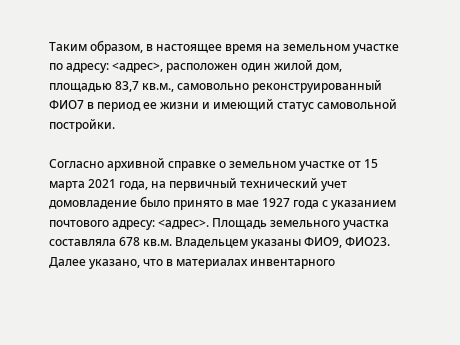Таким образом, в настоящее время на земельном участке по адресу: <адрес>, расположен один жилой дом, площадью 83,7 кв.м., самовольно реконструированный ФИО7 в период ее жизни и имеющий статус самовольной постройки.

Согласно архивной справке о земельном участке от 15 марта 2021 года, на первичный технический учет домовладение было принято в мае 1927 года с указанием почтового адресу: <адрес>. Площадь земельного участка составляла 678 кв.м. Владельцем указаны ФИО9, ФИО23. Далее указано, что в материалах инвентарного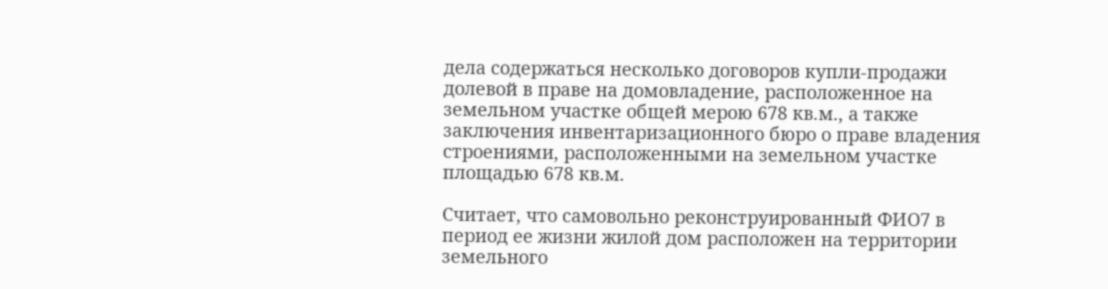дела содержаться несколько договоров купли-продажи долевой в праве на домовладение, расположенное на земельном участке общей мерою 678 кв.м., а также заключения инвентаризационного бюро о праве владения строениями, расположенными на земельном участке площадью 678 кв.м.

Считает, что самовольно реконструированный ФИО7 в период ее жизни жилой дом расположен на территории земельного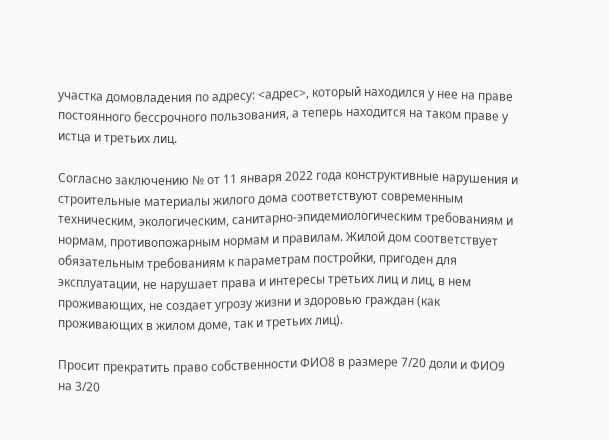участка домовладения по адресу: <адрес>, который находился у нее на праве постоянного бессрочного пользования, а теперь находится на таком праве у истца и третьих лиц.

Согласно заключению № от 11 января 2022 года конструктивные нарушения и строительные материалы жилого дома соответствуют современным техническим, экологическим, санитарно-эпидемиологическим требованиям и нормам, противопожарным нормам и правилам. Жилой дом соответствует обязательным требованиям к параметрам постройки, пригоден для эксплуатации, не нарушает права и интересы третьих лиц и лиц, в нем проживающих, не создает угрозу жизни и здоровью граждан (как проживающих в жилом доме, так и третьих лиц).

Просит прекратить право собственности ФИО8 в размере 7/20 доли и ФИО9 на 3/20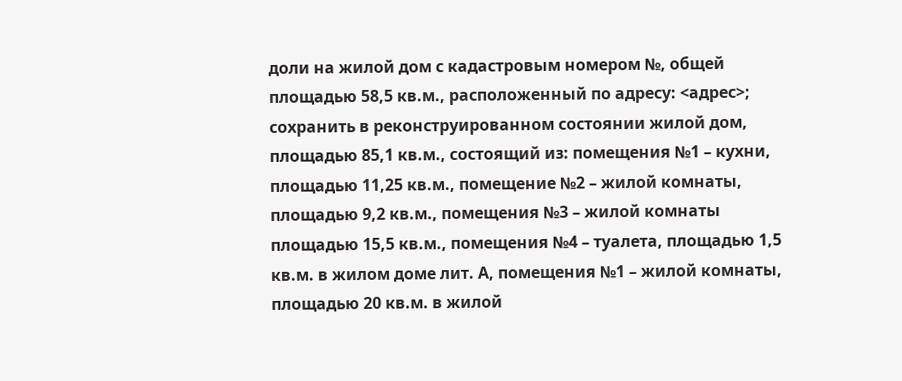доли на жилой дом с кадастровым номером №, общей площадью 58,5 кв.м., расположенный по адресу: <адрес>; сохранить в реконструированном состоянии жилой дом, площадью 85,1 кв.м., состоящий из: помещения №1 – кухни, площадью 11,25 кв.м., помещение №2 – жилой комнаты, площадью 9,2 кв.м., помещения №3 – жилой комнаты площадью 15,5 кв.м., помещения №4 – туалета, площадью 1,5 кв.м. в жилом доме лит. А, помещения №1 – жилой комнаты, площадью 20 кв.м. в жилой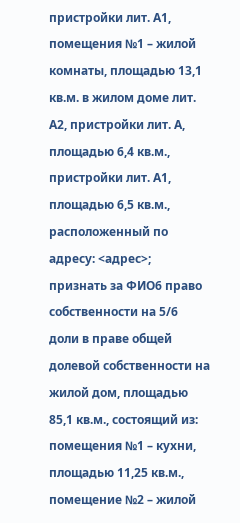пристройки лит. А1, помещения №1 – жилой комнаты, площадью 13,1 кв.м. в жилом доме лит. А2, пристройки лит. А, площадью 6,4 кв.м., пристройки лит. А1, площадью 6,5 кв.м., расположенный по адресу: <адрес>; признать за ФИО6 право собственности на 5/6 доли в праве общей долевой собственности на жилой дом, площадью 85,1 кв.м., состоящий из: помещения №1 – кухни, площадью 11,25 кв.м., помещение №2 – жилой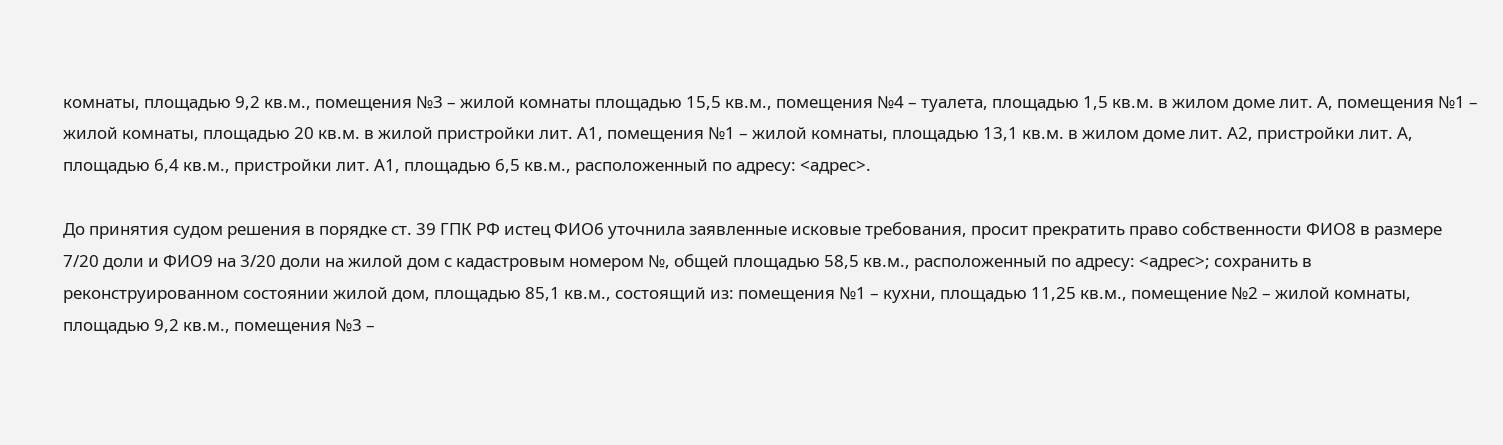комнаты, площадью 9,2 кв.м., помещения №3 – жилой комнаты площадью 15,5 кв.м., помещения №4 – туалета, площадью 1,5 кв.м. в жилом доме лит. А, помещения №1 – жилой комнаты, площадью 20 кв.м. в жилой пристройки лит. А1, помещения №1 – жилой комнаты, площадью 13,1 кв.м. в жилом доме лит. А2, пристройки лит. А, площадью 6,4 кв.м., пристройки лит. А1, площадью 6,5 кв.м., расположенный по адресу: <адрес>.

До принятия судом решения в порядке ст. 39 ГПК РФ истец ФИО6 уточнила заявленные исковые требования, просит прекратить право собственности ФИО8 в размере 7/20 доли и ФИО9 на 3/20 доли на жилой дом с кадастровым номером №, общей площадью 58,5 кв.м., расположенный по адресу: <адрес>; сохранить в реконструированном состоянии жилой дом, площадью 85,1 кв.м., состоящий из: помещения №1 – кухни, площадью 11,25 кв.м., помещение №2 – жилой комнаты, площадью 9,2 кв.м., помещения №3 –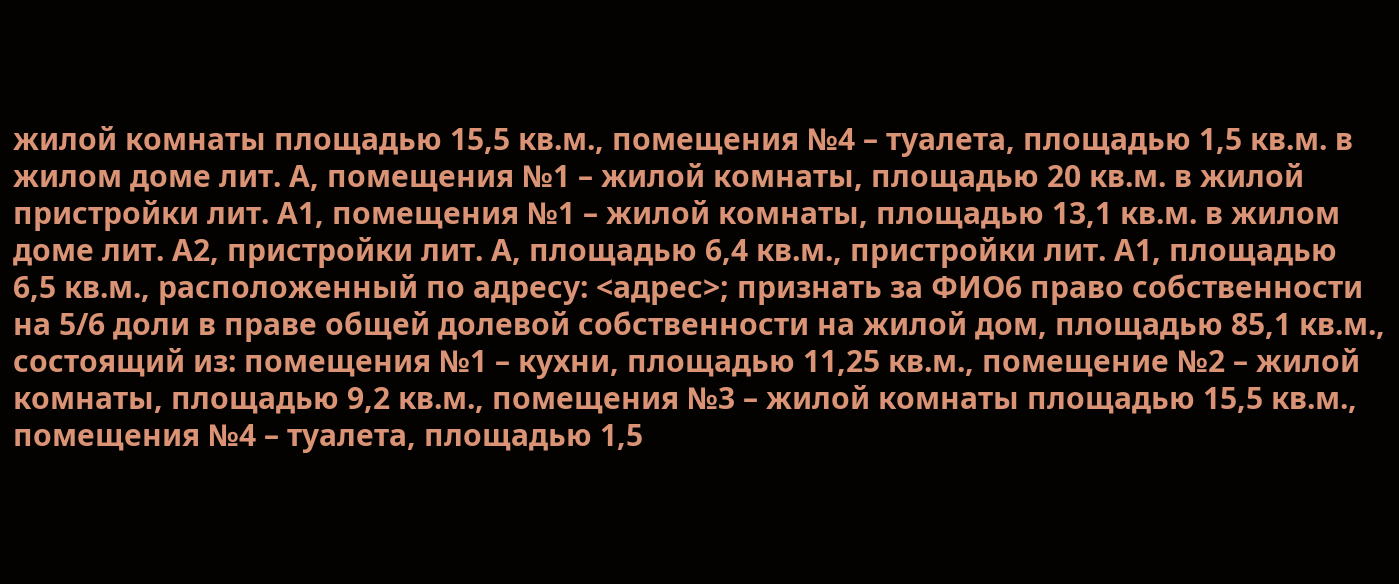жилой комнаты площадью 15,5 кв.м., помещения №4 – туалета, площадью 1,5 кв.м. в жилом доме лит. А, помещения №1 – жилой комнаты, площадью 20 кв.м. в жилой пристройки лит. А1, помещения №1 – жилой комнаты, площадью 13,1 кв.м. в жилом доме лит. А2, пристройки лит. А, площадью 6,4 кв.м., пристройки лит. А1, площадью 6,5 кв.м., расположенный по адресу: <адрес>; признать за ФИО6 право собственности на 5/6 доли в праве общей долевой собственности на жилой дом, площадью 85,1 кв.м., состоящий из: помещения №1 – кухни, площадью 11,25 кв.м., помещение №2 – жилой комнаты, площадью 9,2 кв.м., помещения №3 – жилой комнаты площадью 15,5 кв.м., помещения №4 – туалета, площадью 1,5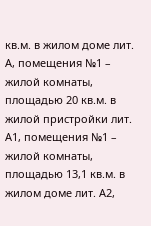кв.м. в жилом доме лит. А, помещения №1 – жилой комнаты, площадью 20 кв.м. в жилой пристройки лит. А1, помещения №1 – жилой комнаты, площадью 13,1 кв.м. в жилом доме лит. А2,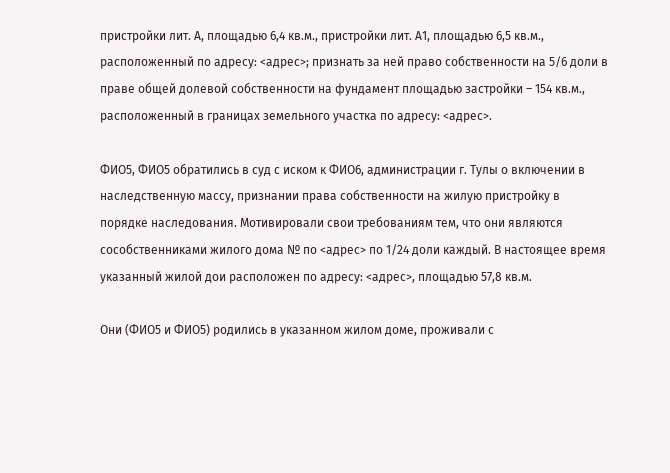пристройки лит. А, площадью 6,4 кв.м., пристройки лит. А1, площадью 6,5 кв.м., расположенный по адресу: <адрес>; признать за ней право собственности на 5/6 доли в праве общей долевой собственности на фундамент площадью застройки – 154 кв.м., расположенный в границах земельного участка по адресу: <адрес>.

ФИО5, ФИО5 обратились в суд с иском к ФИО6, администрации г. Тулы о включении в наследственную массу, признании права собственности на жилую пристройку в порядке наследования. Мотивировали свои требованиям тем, что они являются сособственниками жилого дома № по <адрес> по 1/24 доли каждый. В настоящее время указанный жилой дои расположен по адресу: <адрес>, площадью 57,8 кв.м.

Они (ФИО5 и ФИО5) родились в указанном жилом доме, проживали с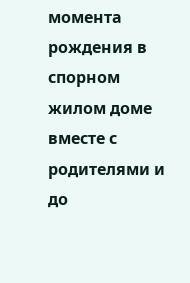момента рождения в спорном жилом доме вместе с родителями и до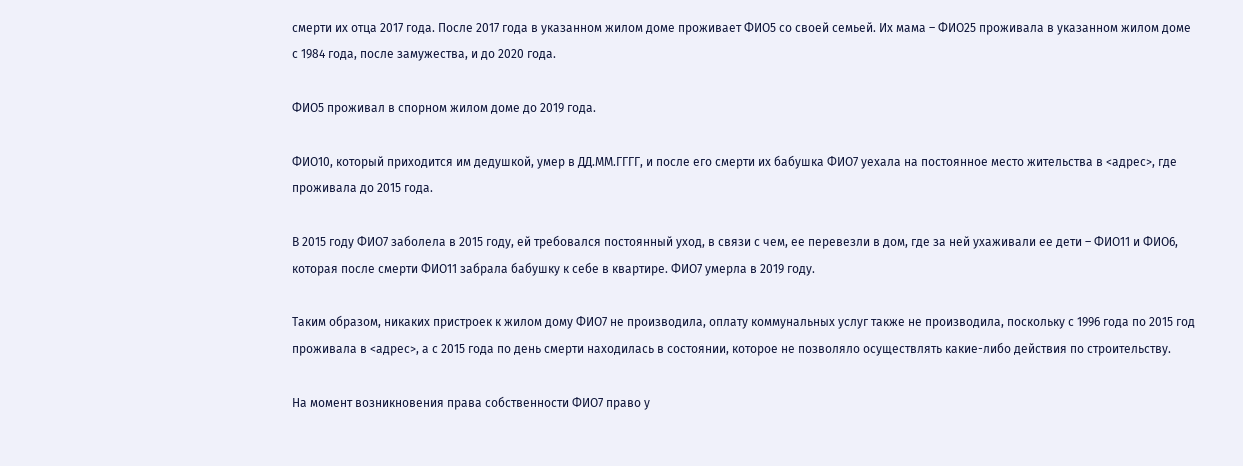смерти их отца 2017 года. После 2017 года в указанном жилом доме проживает ФИО5 со своей семьей. Их мама – ФИО25 проживала в указанном жилом доме с 1984 года, после замужества, и до 2020 года.

ФИО5 проживал в спорном жилом доме до 2019 года.

ФИО10, который приходится им дедушкой, умер в ДД.ММ.ГГГГ, и после его смерти их бабушка ФИО7 уехала на постоянное место жительства в <адрес>, где проживала до 2015 года.

В 2015 году ФИО7 заболела в 2015 году, ей требовался постоянный уход, в связи с чем, ее перевезли в дом, где за ней ухаживали ее дети – ФИО11 и ФИО6, которая после смерти ФИО11 забрала бабушку к себе в квартире. ФИО7 умерла в 2019 году.

Таким образом, никаких пристроек к жилом дому ФИО7 не производила, оплату коммунальных услуг также не производила, поскольку с 1996 года по 2015 год проживала в <адрес>, а с 2015 года по день смерти находилась в состоянии, которое не позволяло осуществлять какие-либо действия по строительству.

На момент возникновения права собственности ФИО7 право у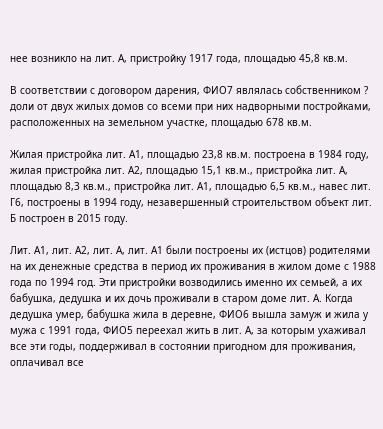нее возникло на лит. А, пристройку 1917 года, площадью 45,8 кв.м.

В соответствии с договором дарения, ФИО7 являлась собственником ? доли от двух жилых домов со всеми при них надворными постройками, расположенных на земельном участке, площадью 678 кв.м.

Жилая пристройка лит. А1, площадью 23,8 кв.м. построена в 1984 году, жилая пристройка лит. А2, площадью 15,1 кв.м., пристройка лит. А, площадью 8,3 кв.м., пристройка лит. А1, площадью 6,5 кв.м., навес лит. Г6, построены в 1994 году, незавершенный строительством объект лит. Б построен в 2015 году.

Лит. А1, лит. А2, лит. А, лит. А1 были построены их (истцов) родителями на их денежные средства в период их проживания в жилом доме с 1988 года по 1994 год. Эти пристройки возводились именно их семьей, а их бабушка, дедушка и их дочь проживали в старом доме лит. А. Когда дедушка умер, бабушка жила в деревне, ФИО6 вышла замуж и жила у мужа с 1991 года, ФИО5 переехал жить в лит. А, за которым ухаживал все эти годы, поддерживал в состоянии пригодном для проживания, оплачивал все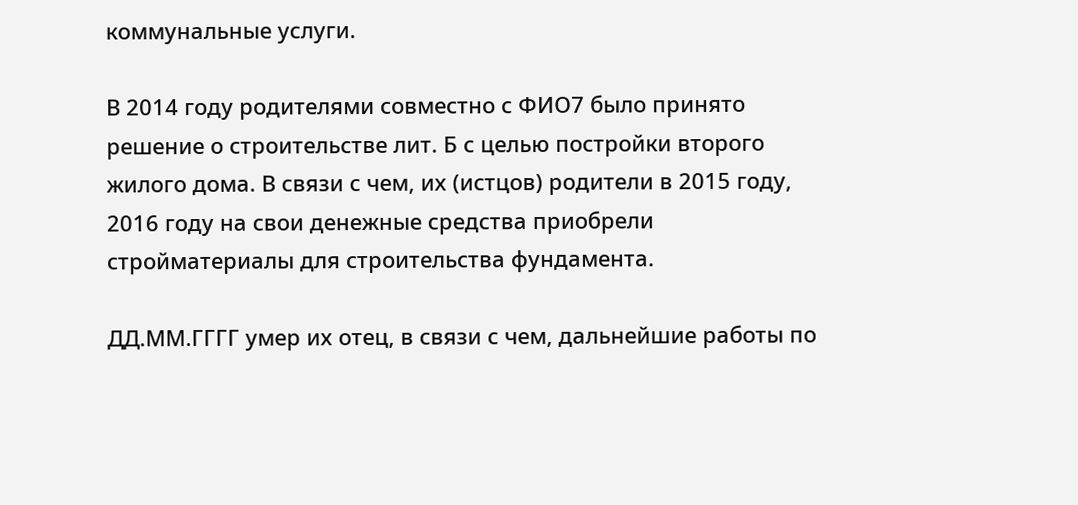коммунальные услуги.

В 2014 году родителями совместно с ФИО7 было принято решение о строительстве лит. Б с целью постройки второго жилого дома. В связи с чем, их (истцов) родители в 2015 году, 2016 году на свои денежные средства приобрели стройматериалы для строительства фундамента.

ДД.ММ.ГГГГ умер их отец, в связи с чем, дальнейшие работы по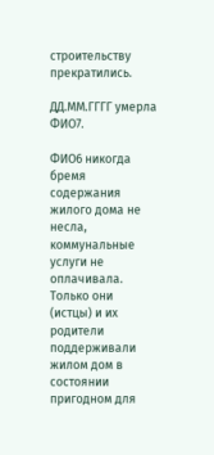строительству прекратились.

ДД.ММ.ГГГГ умерла ФИО7.

ФИО6 никогда бремя содержания жилого дома не несла, коммунальные услуги не оплачивала. Только они (истцы) и их родители поддерживали жилом дом в состоянии пригодном для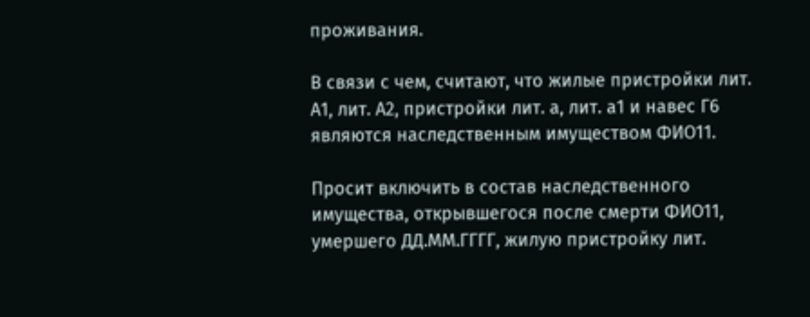проживания.

В связи с чем, считают, что жилые пристройки лит. А1, лит. А2, пристройки лит. а, лит. а1 и навес Г6 являются наследственным имуществом ФИО11.

Просит включить в состав наследственного имущества, открывшегося после смерти ФИО11, умершего ДД.ММ.ГГГГ, жилую пристройку лит.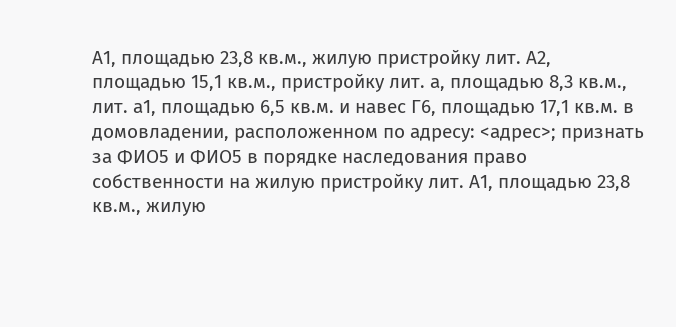А1, площадью 23,8 кв.м., жилую пристройку лит. А2, площадью 15,1 кв.м., пристройку лит. а, площадью 8,3 кв.м., лит. а1, площадью 6,5 кв.м. и навес Г6, площадью 17,1 кв.м. в домовладении, расположенном по адресу: <адрес>; признать за ФИО5 и ФИО5 в порядке наследования право собственности на жилую пристройку лит. А1, площадью 23,8 кв.м., жилую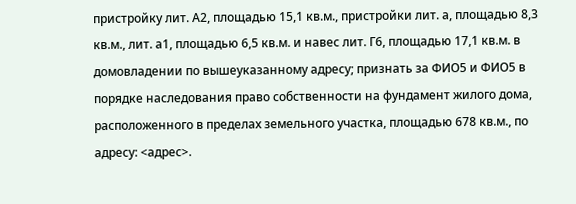пристройку лит. А2, площадью 15,1 кв.м., пристройки лит. а, площадью 8,3 кв.м., лит. а1, площадью 6,5 кв.м. и навес лит. Г6, площадью 17,1 кв.м. в домовладении по вышеуказанному адресу; признать за ФИО5 и ФИО5 в порядке наследования право собственности на фундамент жилого дома, расположенного в пределах земельного участка, площадью 678 кв.м., по адресу: <адрес>.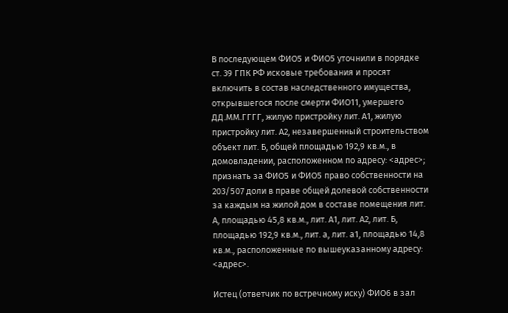В последующем ФИО5 и ФИО5 уточнили в порядке ст. 39 ГПК РФ исковые требования и просят включить в состав наследственного имущества, открывшегося после смерти ФИО11, умершего ДД.ММ.ГГГГ, жилую пристройку лит. А1, жилую пристройку лит. А2, незавершенный строительством объект лит. Б, общей площадью 192,9 кв.м., в домовладении, расположенном по адресу: <адрес>; признать за ФИО5 и ФИО5 право собственности на 203/507 доли в праве общей долевой собственности за каждым на жилой дом в составе помещения лит. А, площадью 45,8 кв.м., лит. А1, лит. А2, лит. Б, площадью 192,9 кв.м., лит. а, лит. а1, площадью 14,8 кв.м., расположенные по вышеуказанному адресу: <адрес>.

Истец (ответчик по встречному иску) ФИО6 в зал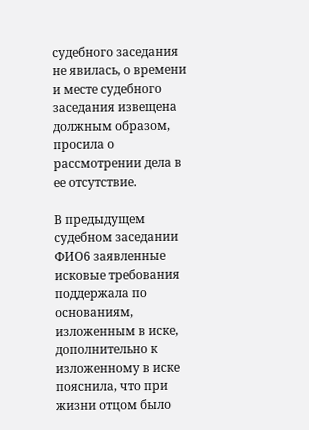судебного заседания не явилась, о времени и месте судебного заседания извещена должным образом, просила о рассмотрении дела в ее отсутствие.

В предыдущем судебном заседании ФИО6 заявленные исковые требования поддержала по основаниям, изложенным в иске, дополнительно к изложенному в иске пояснила, что при жизни отцом было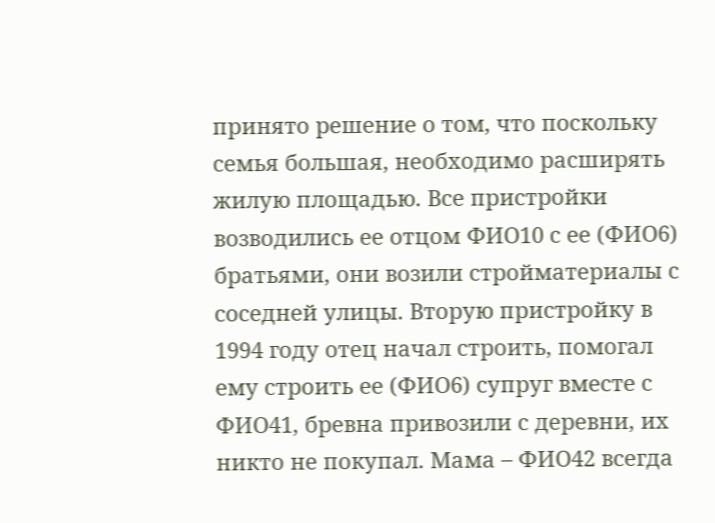принято решение о том, что поскольку семья большая, необходимо расширять жилую площадью. Все пристройки возводились ее отцом ФИО10 с ее (ФИО6) братьями, они возили стройматериалы с соседней улицы. Вторую пристройку в 1994 году отец начал строить, помогал ему строить ее (ФИО6) супруг вместе с ФИО41, бревна привозили с деревни, их никто не покупал. Мама – ФИО42 всегда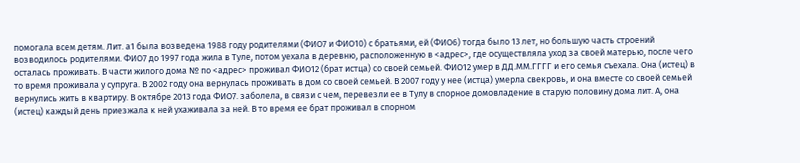помогала всем детям. Лит. а1 была возведена 1988 году родителями (ФИО7 и ФИО10) с братьями, ей (ФИО6) тогда было 13 лет, но большую часть строений возводилось родителями. ФИО7 до 1997 года жила в Туле, потом уехала в деревню, расположенную в <адрес>, где осуществляла уход за своей матерью, после чего осталась проживать. В части жилого дома № по <адрес> проживал ФИО12 (брат истца) со своей семьей. ФИО12 умер в ДД.ММ.ГГГГ и его семья съехала. Она (истец) в то время проживала у супруга. В 2002 году она вернулась проживать в дом со своей семьей. В 2007 году у нее (истца) умерла свекровь, и она вместе со своей семьей вернулись жить в квартиру. В октябре 2013 года ФИО7. заболела, в связи с чем, перевезли ее в Тулу в спорное домовладение в старую половину дома лит. А, она (истец) каждый день приезжала к ней ухаживала за ней. В то время ее брат проживал в спорном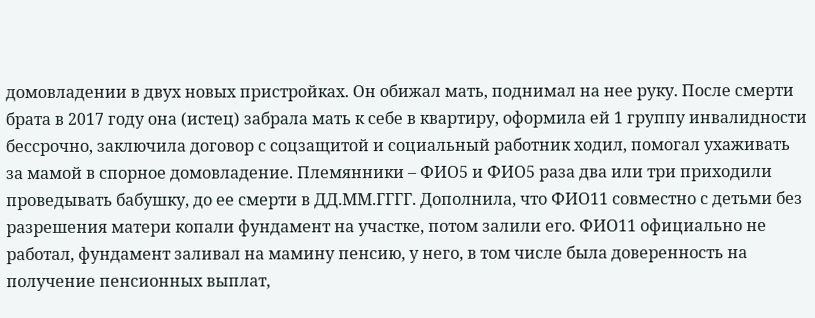домовладении в двух новых пристройках. Он обижал мать, поднимал на нее руку. После смерти брата в 2017 году она (истец) забрала мать к себе в квартиру, оформила ей 1 группу инвалидности бессрочно, заключила договор с соцзащитой и социальный работник ходил, помогал ухаживать за мамой в спорное домовладение. Племянники – ФИО5 и ФИО5 раза два или три приходили проведывать бабушку, до ее смерти в ДД.ММ.ГГГГ. Дополнила, что ФИО11 совместно с детьми без разрешения матери копали фундамент на участке, потом залили его. ФИО11 официально не работал, фундамент заливал на мамину пенсию, у него, в том числе была доверенность на получение пенсионных выплат,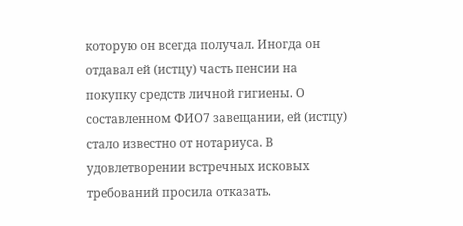которую он всегда получал. Иногда он отдавал ей (истцу) часть пенсии на покупку средств личной гигиены. О составленном ФИО7 завещании, ей (истцу) стало известно от нотариуса. В удовлетворении встречных исковых требований просила отказать.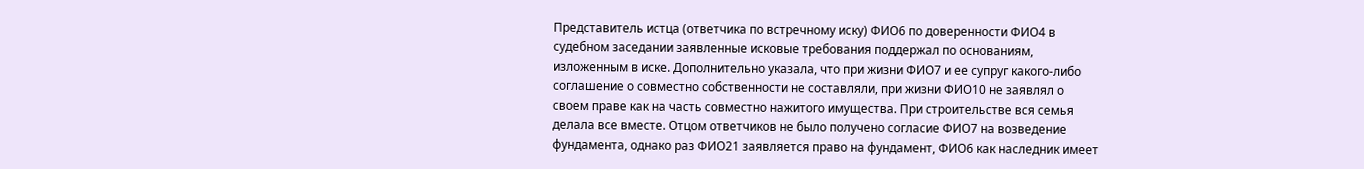Представитель истца (ответчика по встречному иску) ФИО6 по доверенности ФИО4 в судебном заседании заявленные исковые требования поддержал по основаниям, изложенным в иске. Дополнительно указала, что при жизни ФИО7 и ее супруг какого-либо соглашение о совместно собственности не составляли, при жизни ФИО10 не заявлял о своем праве как на часть совместно нажитого имущества. При строительстве вся семья делала все вместе. Отцом ответчиков не было получено согласие ФИО7 на возведение фундамента, однако раз ФИО21 заявляется право на фундамент, ФИО6 как наследник имеет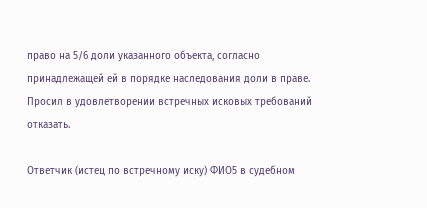право на 5/6 доли указанного объекта, согласно принадлежащей ей в порядке наследования доли в праве. Просил в удовлетворении встречных исковых требований отказать.

Ответчик (истец по встречному иску) ФИО5 в судебном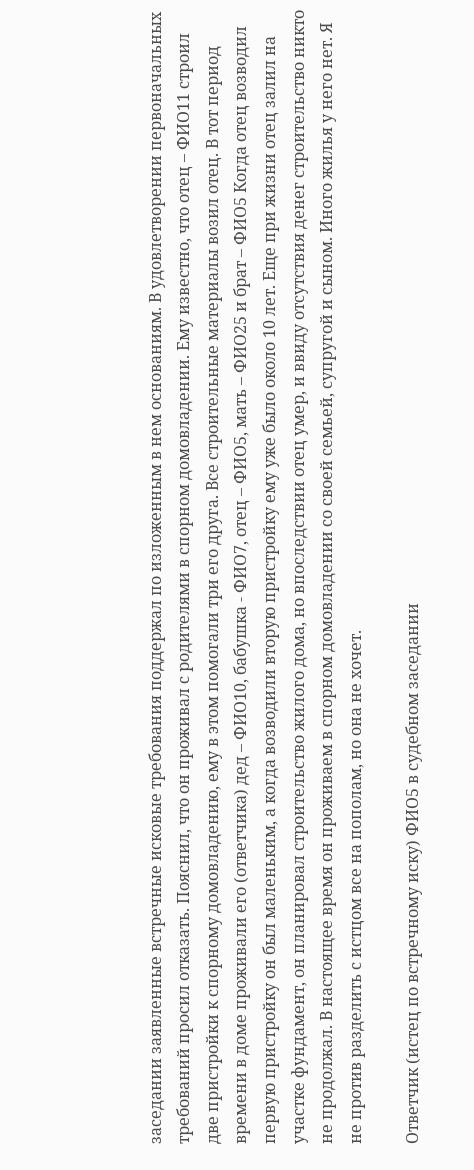заседании заявленные встречные исковые требования поддержал по изложенным в нем основаниям. В удовлетворении первоначальных требований просил отказать. Пояснил, что он проживал с родителями в спорном домовладении. Ему известно, что отец – ФИО11 строил две пристройки к спорному домовладению, ему в этом помогали три его друга. Все строительные материалы возил отец. В тот период времени в доме проживали его (ответчика) дед – ФИО10, бабушка - ФИО7, отец – ФИО5, мать – ФИО25 и брат – ФИО5 Когда отец возводил первую пристройку он был маленьким, а когда возводили вторую пристройку ему уже было около 10 лет. Еще при жизни отец залил на участке фундамент, он планировал строительство жилого дома, но впоследствии отец умер, и ввиду отсутствия денег строительство никто не продолжал. В настоящее время он проживаем в спорном домовладении со своей семьей, супругой и сыном. Иного жилья у него нет. Я не против разделить с истцом все на пополам, но она не хочет.

Ответчик (истец по встречному иску) ФИО5 в судебном заседании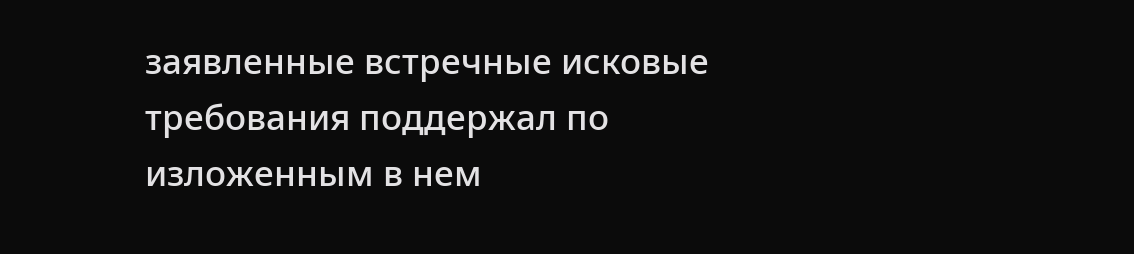заявленные встречные исковые требования поддержал по изложенным в нем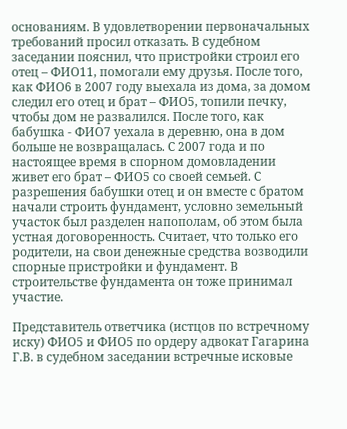основаниям. В удовлетворении первоначальных требований просил отказать. В судебном заседании пояснил, что пристройки строил его отец – ФИО11, помогали ему друзья. После того, как ФИО6 в 2007 году выехала из дома, за домом следил его отец и брат – ФИО5, топили печку, чтобы дом не развалился. После того, как бабушка - ФИО7 уехала в деревню, она в дом больше не возвращалась. С 2007 года и по настоящее время в спорном домовладении живет его брат – ФИО5 со своей семьей. С разрешения бабушки отец и он вместе с братом начали строить фундамент, условно земельный участок был разделен напополам, об этом была устная договоренность. Считает, что только его родители, на свои денежные средства возводили спорные пристройки и фундамент. В строительстве фундамента он тоже принимал участие.

Представитель ответчика (истцов по встречному иску) ФИО5 и ФИО5 по ордеру адвокат Гагарина Г.В. в судебном заседании встречные исковые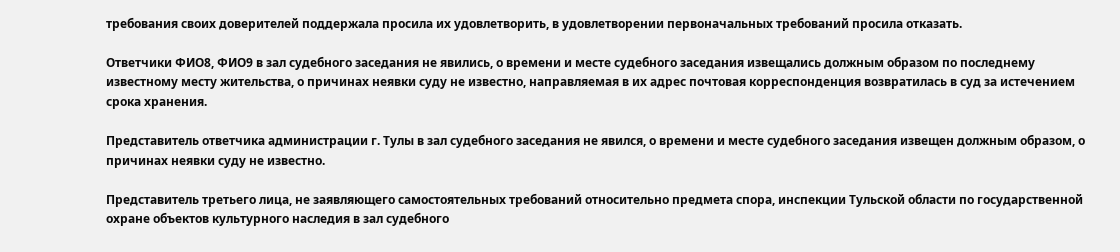требования своих доверителей поддержала просила их удовлетворить, в удовлетворении первоначальных требований просила отказать.

Ответчики ФИО8, ФИО9 в зал судебного заседания не явились, о времени и месте судебного заседания извещались должным образом по последнему известному месту жительства, о причинах неявки суду не известно, направляемая в их адрес почтовая корреспонденция возвратилась в суд за истечением срока хранения.

Представитель ответчика администрации г. Тулы в зал судебного заседания не явился, о времени и месте судебного заседания извещен должным образом, о причинах неявки суду не известно.

Представитель третьего лица, не заявляющего самостоятельных требований относительно предмета спора, инспекции Тульской области по государственной охране объектов культурного наследия в зал судебного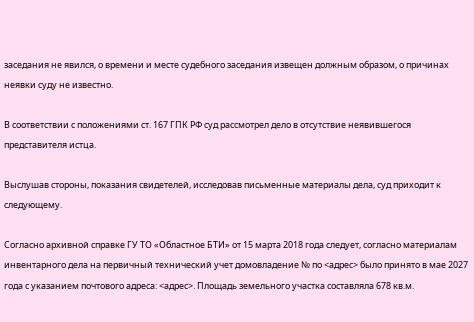заседания не явился, о времени и месте судебного заседания извещен должным образом, о причинах неявки суду не известно.

В соответствии с положениями ст. 167 ГПК РФ суд рассмотрел дело в отсутствие неявившегося представителя истца.

Выслушав стороны, показания свидетелей, исследовав письменные материалы дела, суд приходит к следующему.

Согласно архивной справке ГУ ТО «Областное БТИ» от 15 марта 2018 года следует, согласно материалам инвентарного дела на первичный технический учет домовладение № по <адрес> было принято в мае 2027 года с указанием почтового адреса: <адрес>. Площадь земельного участка составляла 678 кв.м.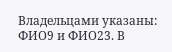Владельцами указаны: ФИО9 и ФИО23. В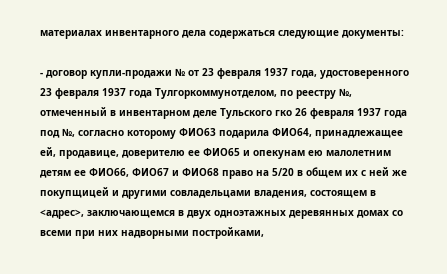материалах инвентарного дела содержаться следующие документы:

- договор купли-продажи № от 23 февраля 1937 года, удостоверенного 23 февраля 1937 года Тулгоркоммунотделом, по реестру №, отмеченный в инвентарном деле Тульского гко 26 февраля 1937 года под №, согласно которому ФИО63 подарила ФИО64, принадлежащее ей, продавице, доверителю ее ФИО65 и опекунам ею малолетним детям ее ФИО66, ФИО67 и ФИО68 право на 5/20 в общем их с ней же покупщицей и другими совладельцами владения, состоящем в <адрес>, заключающемся в двух одноэтажных деревянных домах со всеми при них надворными постройками,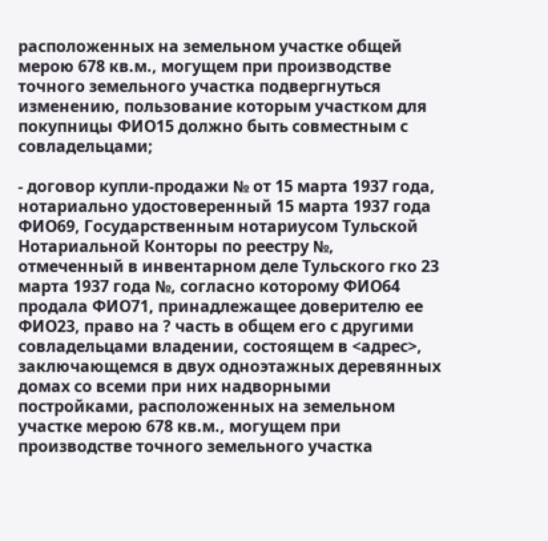расположенных на земельном участке общей мерою 678 кв.м., могущем при производстве точного земельного участка подвергнуться изменению, пользование которым участком для покупницы ФИО15 должно быть совместным с совладельцами;

- договор купли-продажи № от 15 марта 1937 года, нотариально удостоверенный 15 марта 1937 года ФИО69, Государственным нотариусом Тульской Нотариальной Конторы по реестру №, отмеченный в инвентарном деле Тульского гко 23 марта 1937 года №, согласно которому ФИО64 продала ФИО71, принадлежащее доверителю ее ФИО23, право на ? часть в общем его с другими совладельцами владении, состоящем в <адрес>, заключающемся в двух одноэтажных деревянных домах со всеми при них надворными постройками, расположенных на земельном участке мерою 678 кв.м., могущем при производстве точного земельного участка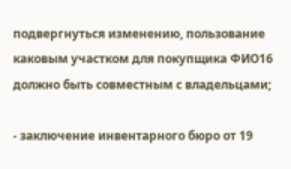подвергнуться изменению, пользование каковым участком для покупщика ФИО16 должно быть совместным с владельцами;

- заключение инвентарного бюро от 19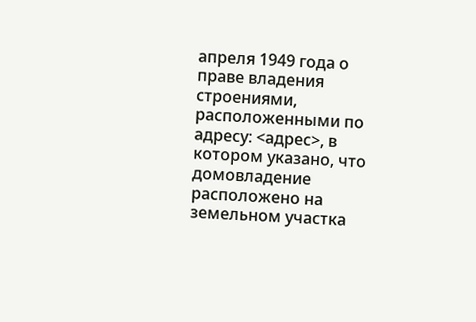апреля 1949 года о праве владения строениями, расположенными по адресу: <адрес>, в котором указано, что домовладение расположено на земельном участка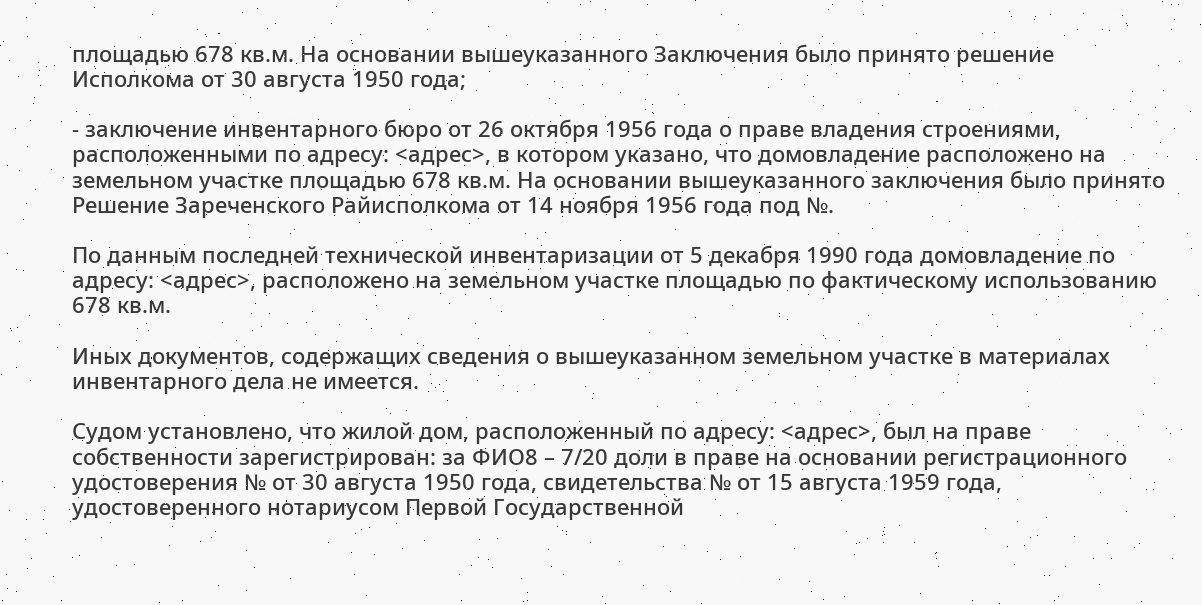площадью 678 кв.м. На основании вышеуказанного Заключения было принято решение Исполкома от 30 августа 1950 года;

- заключение инвентарного бюро от 26 октября 1956 года о праве владения строениями, расположенными по адресу: <адрес>, в котором указано, что домовладение расположено на земельном участке площадью 678 кв.м. На основании вышеуказанного заключения было принято Решение Зареченского Райисполкома от 14 ноября 1956 года под №.

По данным последней технической инвентаризации от 5 декабря 1990 года домовладение по адресу: <адрес>, расположено на земельном участке площадью по фактическому использованию 678 кв.м.

Иных документов, содержащих сведения о вышеуказанном земельном участке в материалах инвентарного дела не имеется.

Судом установлено, что жилой дом, расположенный по адресу: <адрес>, был на праве собственности зарегистрирован: за ФИО8 – 7/20 доли в праве на основании регистрационного удостоверения № от 30 августа 1950 года, свидетельства № от 15 августа 1959 года, удостоверенного нотариусом Первой Государственной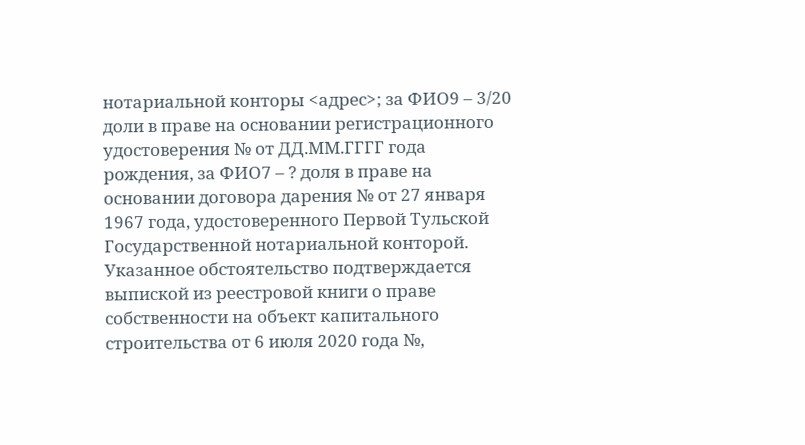нотариальной конторы <адрес>; за ФИО9 – 3/20 доли в праве на основании регистрационного удостоверения № от ДД.ММ.ГГГГ года рождения, за ФИО7 – ? доля в праве на основании договора дарения № от 27 января 1967 года, удостоверенного Первой Тульской Государственной нотариальной конторой. Указанное обстоятельство подтверждается выпиской из реестровой книги о праве собственности на объект капитального строительства от 6 июля 2020 года №,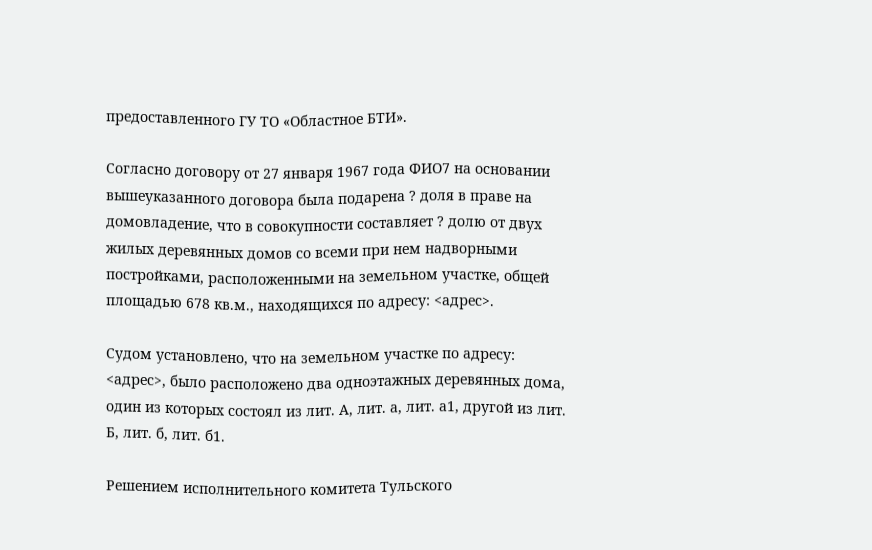предоставленного ГУ ТО «Областное БТИ».

Согласно договору от 27 января 1967 года ФИО7 на основании вышеуказанного договора была подарена ? доля в праве на домовладение, что в совокупности составляет ? долю от двух жилых деревянных домов со всеми при нем надворными постройками, расположенными на земельном участке, общей площадью 678 кв.м., находящихся по адресу: <адрес>.

Судом установлено, что на земельном участке по адресу: <адрес>, было расположено два одноэтажных деревянных дома, один из которых состоял из лит. А, лит. а, лит. а1, другой из лит. Б, лит. б, лит. б1.

Решением исполнительного комитета Тульского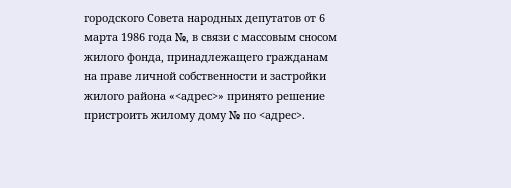городского Совета народных депутатов от 6 марта 1986 года №, в связи с массовым сносом жилого фонда, принадлежащего гражданам на праве личной собственности и застройки жилого района «<адрес>» принято решение пристроить жилому дому № по <адрес>.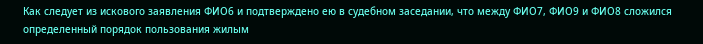Как следует из искового заявления ФИО6 и подтверждено ею в судебном заседании, что между ФИО7, ФИО9 и ФИО8 сложился определенный порядок пользования жилым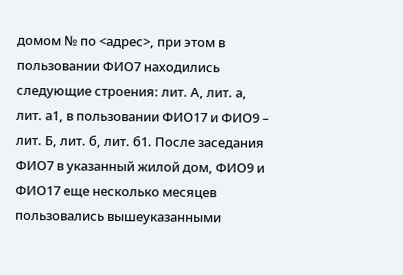домом № по <адрес>, при этом в пользовании ФИО7 находились следующие строения: лит. А, лит. а, лит. а1, в пользовании ФИО17 и ФИО9 – лит. Б, лит. б, лит. б1. После заседания ФИО7 в указанный жилой дом, ФИО9 и ФИО17 еще несколько месяцев пользовались вышеуказанными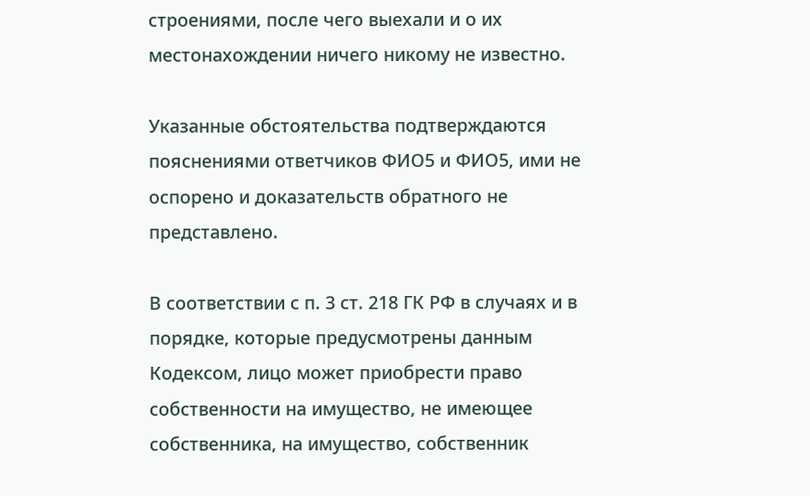строениями, после чего выехали и о их местонахождении ничего никому не известно.

Указанные обстоятельства подтверждаются пояснениями ответчиков ФИО5 и ФИО5, ими не оспорено и доказательств обратного не представлено.

В соответствии с п. 3 ст. 218 ГК РФ в случаях и в порядке, которые предусмотрены данным Кодексом, лицо может приобрести право собственности на имущество, не имеющее собственника, на имущество, собственник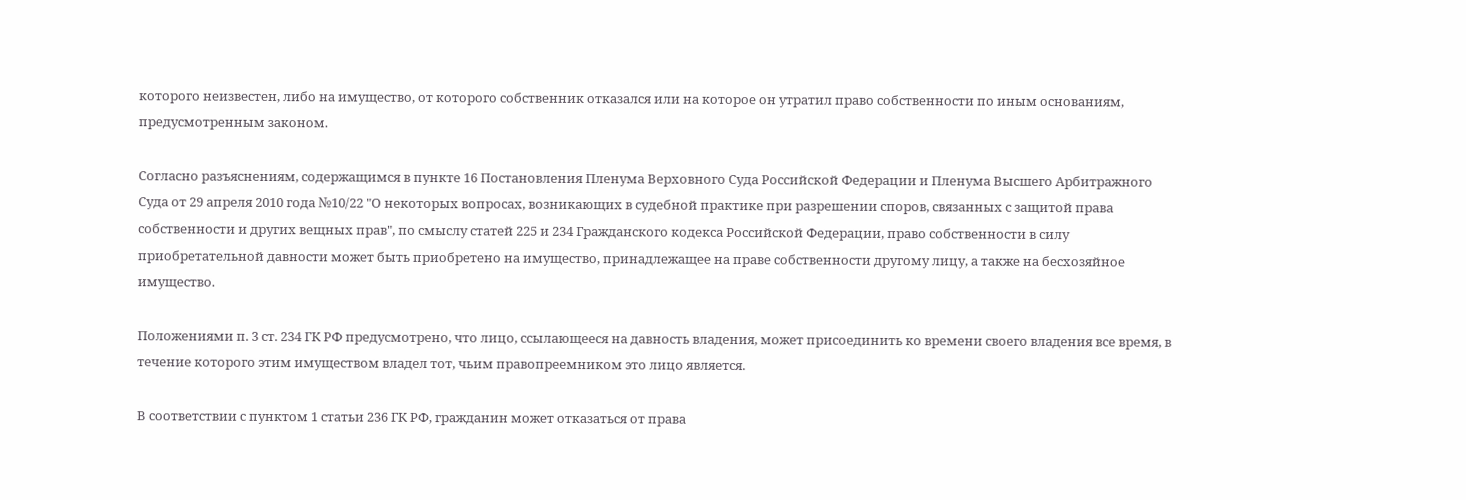которого неизвестен, либо на имущество, от которого собственник отказался или на которое он утратил право собственности по иным основаниям, предусмотренным законом.

Согласно разъяснениям, содержащимся в пункте 16 Постановления Пленума Верховного Суда Российской Федерации и Пленума Высшего Арбитражного Суда от 29 апреля 2010 года №10/22 "О некоторых вопросах, возникающих в судебной практике при разрешении споров, связанных с защитой права собственности и других вещных прав", по смыслу статей 225 и 234 Гражданского кодекса Российской Федерации, право собственности в силу приобретательной давности может быть приобретено на имущество, принадлежащее на праве собственности другому лицу, а также на бесхозяйное имущество.

Положениями п. 3 ст. 234 ГК РФ предусмотрено, что лицо, ссылающееся на давность владения, может присоединить ко времени своего владения все время, в течение которого этим имуществом владел тот, чьим правопреемником это лицо является.

В соответствии с пунктом 1 статьи 236 ГК РФ, гражданин может отказаться от права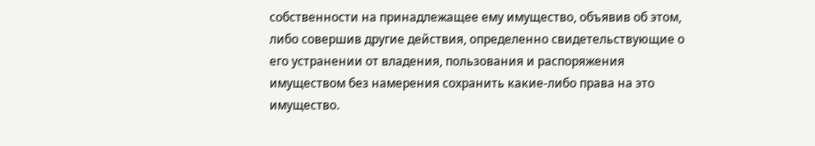собственности на принадлежащее ему имущество, объявив об этом, либо совершив другие действия, определенно свидетельствующие о его устранении от владения, пользования и распоряжения имуществом без намерения сохранить какие-либо права на это имущество.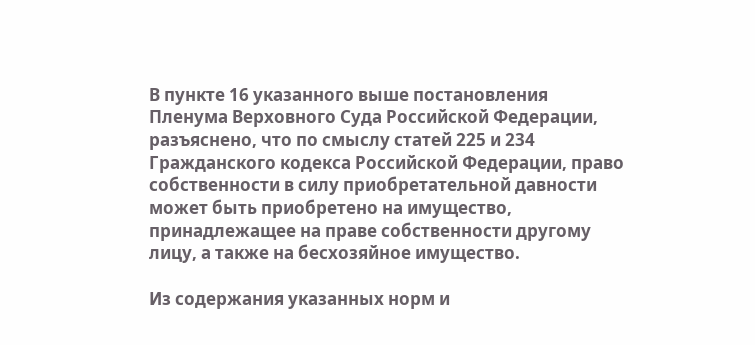В пункте 16 указанного выше постановления Пленума Верховного Суда Российской Федерации, разъяснено, что по смыслу статей 225 и 234 Гражданского кодекса Российской Федерации, право собственности в силу приобретательной давности может быть приобретено на имущество, принадлежащее на праве собственности другому лицу, а также на бесхозяйное имущество.

Из содержания указанных норм и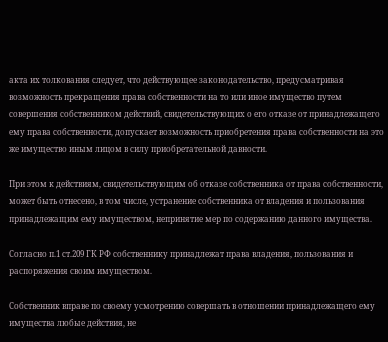акта их толкования следует, что действующее законодательство, предусматривая возможность прекращения права собственности на то или иное имущество путем совершения собственником действий, свидетельствующих о его отказе от принадлежащего ему права собственности, допускает возможность приобретения права собственности на это же имущество иным лицом в силу приобретательной давности.

При этом к действиям, свидетельствующим об отказе собственника от права собственности, может быть отнесено, в том числе, устранение собственника от владения и пользования принадлежащим ему имуществом, непринятие мер по содержанию данного имущества.

Согласно п.1 ст.209 ГК РФ собственнику принадлежат права владения, пользования и распоряжения своим имуществом.

Собственник вправе по своему усмотрению совершать в отношении принадлежащего ему имущества любые действия, не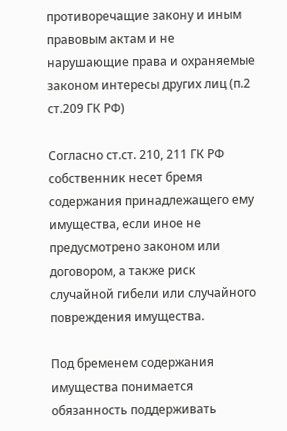противоречащие закону и иным правовым актам и не нарушающие права и охраняемые законом интересы других лиц (п.2 ст.209 ГК РФ)

Согласно ст.ст. 210, 211 ГК РФ собственник несет бремя содержания принадлежащего ему имущества, если иное не предусмотрено законом или договором, а также риск случайной гибели или случайного повреждения имущества.

Под бременем содержания имущества понимается обязанность поддерживать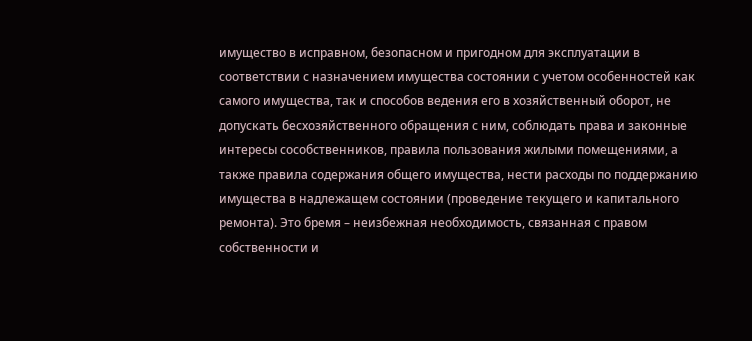имущество в исправном, безопасном и пригодном для эксплуатации в соответствии с назначением имущества состоянии с учетом особенностей как самого имущества, так и способов ведения его в хозяйственный оборот, не допускать бесхозяйственного обращения с ним, соблюдать права и законные интересы сособственников, правила пользования жилыми помещениями, а также правила содержания общего имущества, нести расходы по поддержанию имущества в надлежащем состоянии (проведение текущего и капитального ремонта). Это бремя – неизбежная необходимость, связанная с правом собственности и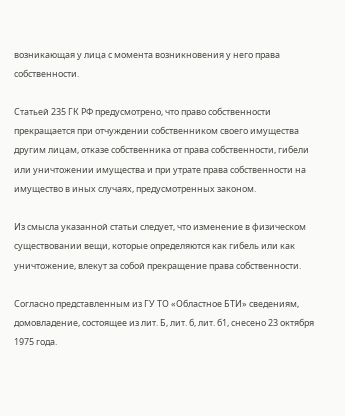возникающая у лица с момента возникновения у него права собственности.

Статьей 235 ГК РФ предусмотрено, что право собственности прекращается при отчуждении собственником своего имущества другим лицам, отказе собственника от права собственности, гибели или уничтожении имущества и при утрате права собственности на имущество в иных случаях, предусмотренных законом.

Из смысла указанной статьи следует, что изменение в физическом существовании вещи, которые определяются как гибель или как уничтожение, влекут за собой прекращение права собственности.

Согласно представленным из ГУ ТО «Областное БТИ» сведениям, домовладение, состоящее из лит. Б, лит. б, лит. б1, снесено 23 октября 1975 года.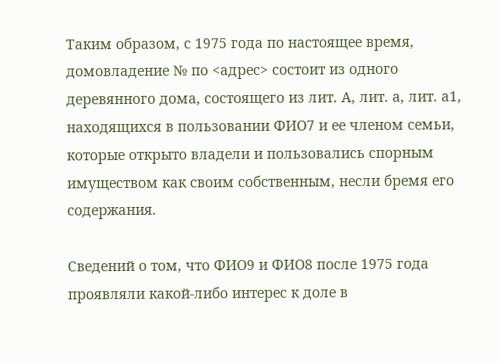Таким образом, с 1975 года по настоящее время, домовладение № по <адрес> состоит из одного деревянного дома, состоящего из лит. А, лит. а, лит. а1, находящихся в пользовании ФИО7 и ее членом семьи, которые открыто владели и пользовались спорным имуществом как своим собственным, несли бремя его содержания.

Сведений о том, что ФИО9 и ФИО8 после 1975 года проявляли какой-либо интерес к доле в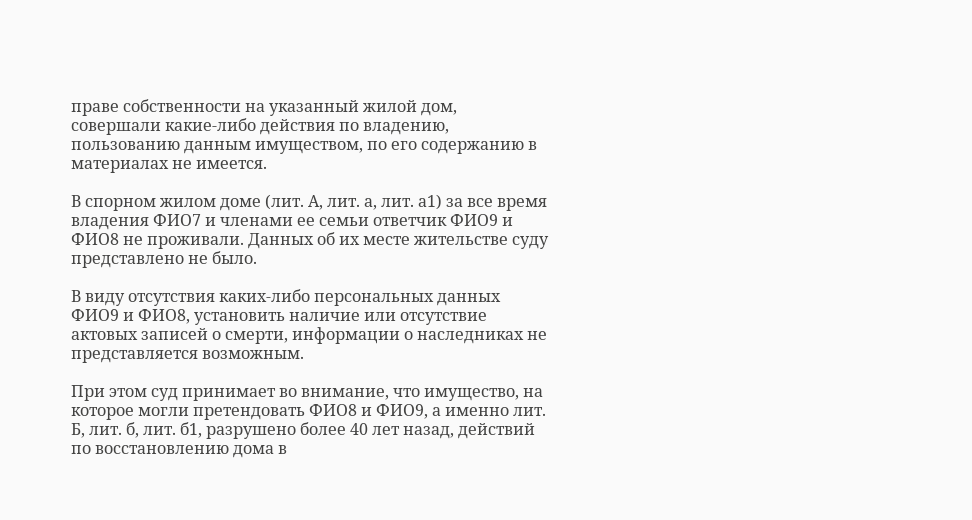праве собственности на указанный жилой дом, совершали какие-либо действия по владению, пользованию данным имуществом, по его содержанию в материалах не имеется.

В спорном жилом доме (лит. А, лит. а, лит. а1) за все время владения ФИО7 и членами ее семьи ответчик ФИО9 и ФИО8 не проживали. Данных об их месте жительстве суду представлено не было.

В виду отсутствия каких-либо персональных данных ФИО9 и ФИО8, установить наличие или отсутствие актовых записей о смерти, информации о наследниках не представляется возможным.

При этом суд принимает во внимание, что имущество, на которое могли претендовать ФИО8 и ФИО9, а именно лит. Б, лит. б, лит. б1, разрушено более 40 лет назад, действий по восстановлению дома в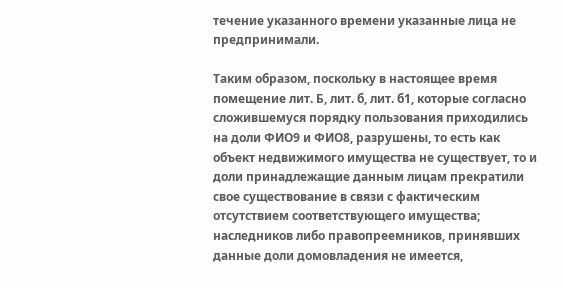течение указанного времени указанные лица не предпринимали.

Таким образом, поскольку в настоящее время помещение лит. Б, лит. б, лит. б1, которые согласно сложившемуся порядку пользования приходились на доли ФИО9 и ФИО8, разрушены, то есть как объект недвижимого имущества не существует, то и доли принадлежащие данным лицам прекратили свое существование в связи с фактическим отсутствием соответствующего имущества; наследников либо правопреемников, принявших данные доли домовладения не имеется,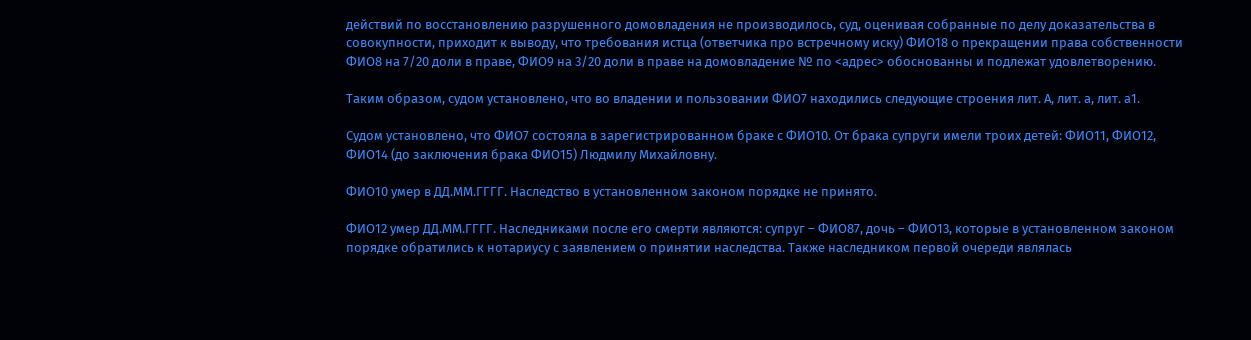действий по восстановлению разрушенного домовладения не производилось, суд, оценивая собранные по делу доказательства в совокупности, приходит к выводу, что требования истца (ответчика про встречному иску) ФИО18 о прекращении права собственности ФИО8 на 7/20 доли в праве, ФИО9 на 3/20 доли в праве на домовладение № по <адрес> обоснованны и подлежат удовлетворению.

Таким образом, судом установлено, что во владении и пользовании ФИО7 находились следующие строения лит. А, лит. а, лит. а1.

Судом установлено, что ФИО7 состояла в зарегистрированном браке с ФИО10. От брака супруги имели троих детей: ФИО11, ФИО12, ФИО14 (до заключения брака ФИО15) Людмилу Михайловну.

ФИО10 умер в ДД.ММ.ГГГГ. Наследство в установленном законом порядке не принято.

ФИО12 умер ДД.ММ.ГГГГ. Наследниками после его смерти являются: супруг – ФИО87, дочь – ФИО13, которые в установленном законом порядке обратились к нотариусу с заявлением о принятии наследства. Также наследником первой очереди являлась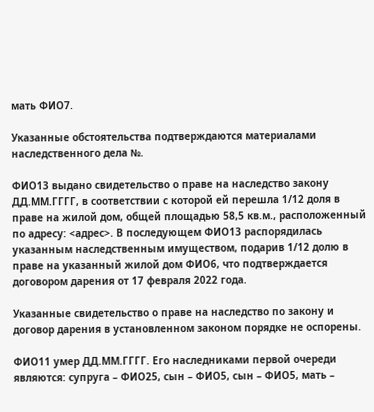мать ФИО7.

Указанные обстоятельства подтверждаются материалами наследственного дела №.

ФИО13 выдано свидетельство о праве на наследство закону ДД.ММ.ГГГГ, в соответствии с которой ей перешла 1/12 доля в праве на жилой дом, общей площадью 58,5 кв.м., расположенный по адресу: <адрес>. В последующем ФИО13 распорядилась указанным наследственным имуществом, подарив 1/12 долю в праве на указанный жилой дом ФИО6, что подтверждается договором дарения от 17 февраля 2022 года.

Указанные свидетельство о праве на наследство по закону и договор дарения в установленном законом порядке не оспорены.

ФИО11 умер ДД.ММ.ГГГГ. Его наследниками первой очереди являются: супруга – ФИО25, сын – ФИО5, сын – ФИО5, мать –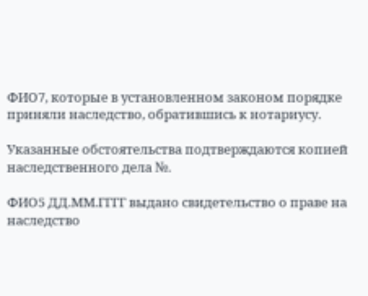ФИО7, которые в установленном законом порядке приняли наследство, обратившись к нотариусу.

Указанные обстоятельства подтверждаются копией наследственного дела №.

ФИО5 ДД.ММ.ГГГГ выдано свидетельство о праве на наследство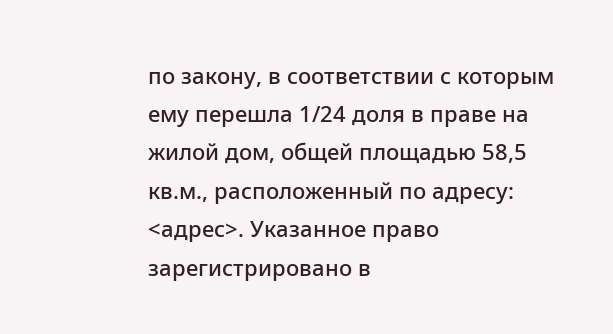по закону, в соответствии с которым ему перешла 1/24 доля в праве на жилой дом, общей площадью 58,5 кв.м., расположенный по адресу: <адрес>. Указанное право зарегистрировано в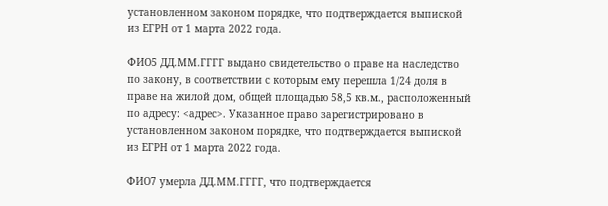установленном законом порядке, что подтверждается выпиской из ЕГРН от 1 марта 2022 года.

ФИО5 ДД.ММ.ГГГГ выдано свидетельство о праве на наследство по закону, в соответствии с которым ему перешла 1/24 доля в праве на жилой дом, общей площадью 58,5 кв.м., расположенный по адресу: <адрес>. Указанное право зарегистрировано в установленном законом порядке, что подтверждается выпиской из ЕГРН от 1 марта 2022 года.

ФИО7 умерла ДД.ММ.ГГГГ, что подтверждается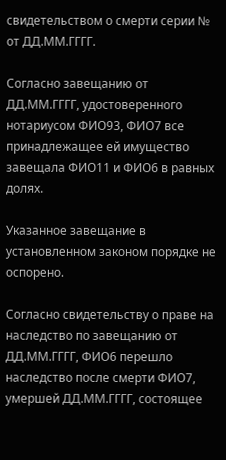свидетельством о смерти серии № от ДД.ММ.ГГГГ.

Согласно завещанию от ДД.ММ.ГГГГ, удостоверенного нотариусом ФИО93, ФИО7 все принадлежащее ей имущество завещала ФИО11 и ФИО6 в равных долях.

Указанное завещание в установленном законом порядке не оспорено.

Согласно свидетельству о праве на наследство по завещанию от ДД.ММ.ГГГГ, ФИО6 перешло наследство после смерти ФИО7, умершей ДД.ММ.ГГГГ, состоящее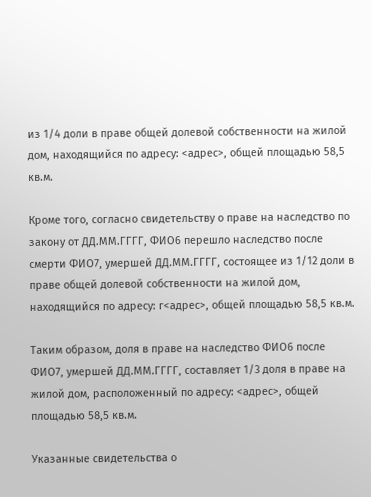из 1/4 доли в праве общей долевой собственности на жилой дом, находящийся по адресу: <адрес>, общей площадью 58,5 кв.м.

Кроме того, согласно свидетельству о праве на наследство по закону от ДД.ММ.ГГГГ, ФИО6 перешло наследство после смерти ФИО7, умершей ДД.ММ.ГГГГ, состоящее из 1/12 доли в праве общей долевой собственности на жилой дом, находящийся по адресу: г<адрес>, общей площадью 58,5 кв.м.

Таким образом, доля в праве на наследство ФИО6 после ФИО7, умершей ДД.ММ.ГГГГ, составляет 1/3 доля в праве на жилой дом, расположенный по адресу: <адрес>, общей площадью 58,5 кв.м.

Указанные свидетельства о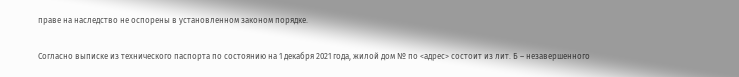праве на наследство не оспорены в установленном законом порядке.

Согласно выписке из технического паспорта по состоянию на 1 декабря 2021 года, жилой дом № по <адрес> состоит из лит. Б – незавершенного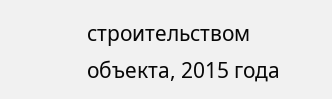строительством объекта, 2015 года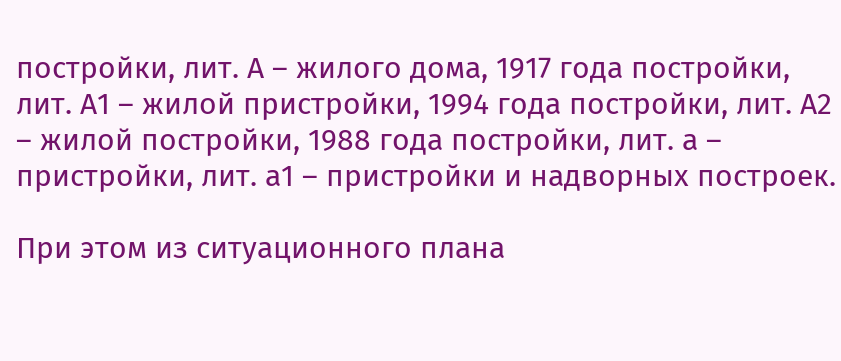постройки, лит. А – жилого дома, 1917 года постройки, лит. А1 – жилой пристройки, 1994 года постройки, лит. А2 – жилой постройки, 1988 года постройки, лит. а – пристройки, лит. а1 – пристройки и надворных построек.

При этом из ситуационного плана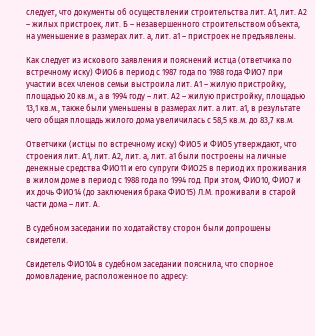следует, что документы об осуществлении строительства лит. А1, лит. А2 – жилых пристроек, лит. Б – незавершенного строительством объекта, на уменьшение в размерах лит. а, лит. а1 – пристроек не предъявлены.

Как следует из искового заявления и пояснений истца (ответчика по встречному иску) ФИО6 в период с 1987 года по 1988 года ФИО7 при участии всех членов семьи выстроила лит. А1 – жилую пристройку, площадью 20 кв.м., а в 1994 году – лит. А2 – жилую пристройку, площадью 13,1 кв.м., также были уменьшены в размерах лит. а лит. а1, в результате чего общая площадь жилого дома увеличилась с 58,5 кв.м. до 83,7 кв.м.

Ответчики (истцы по встречному иску) ФИО5 и ФИО5 утверждают, что строения лит. А1, лит. А2, лит. а, лит. а1 были построены на личные денежные средства ФИО11 и его супруги ФИО25 в период их проживания в жилом доме в период с 1988 года по 1994 год. При этом, ФИО10, ФИО7 и их дочь ФИО14 (до заключения брака ФИО15) Л.М. проживали в старой части дома – лит. А.

В судебном заседании по ходатайству сторон были допрошены свидетели.

Свидетель ФИО104 в судебном заседании пояснила, что спорное домовладение, расположенное по адресу: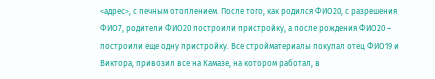<адрес>, с печным отоплением. После того, как родился ФИО20, с разрешения ФИО7, родители ФИО20 построили пристройку, а после рождения ФИО20 – построили еще одну пристройку. Все стройматериалы покупал отец ФИО19 и Виктора, привозил все на Камазе, на котором работал, в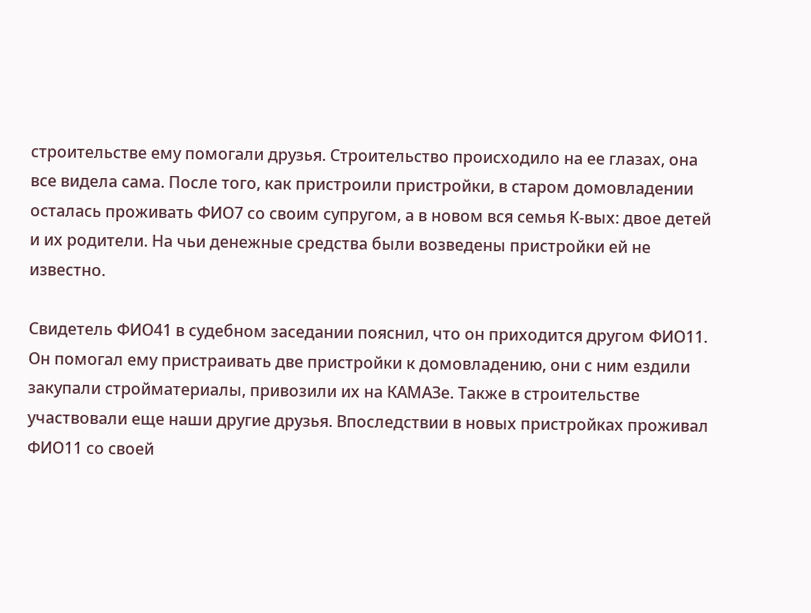строительстве ему помогали друзья. Строительство происходило на ее глазах, она все видела сама. После того, как пристроили пристройки, в старом домовладении осталась проживать ФИО7 со своим супругом, а в новом вся семья К-вых: двое детей и их родители. На чьи денежные средства были возведены пристройки ей не известно.

Свидетель ФИО41 в судебном заседании пояснил, что он приходится другом ФИО11. Он помогал ему пристраивать две пристройки к домовладению, они с ним ездили закупали стройматериалы, привозили их на КАМАЗе. Также в строительстве участвовали еще наши другие друзья. Впоследствии в новых пристройках проживал ФИО11 со своей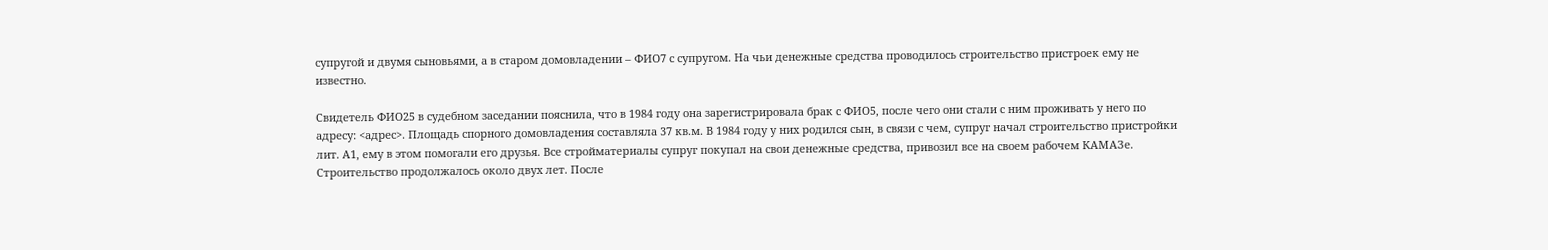супругой и двумя сыновьями, а в старом домовладении – ФИО7 с супругом. На чьи денежные средства проводилось строительство пристроек ему не известно.

Свидетель ФИО25 в судебном заседании пояснила, что в 1984 году она зарегистрировала брак с ФИО5, после чего они стали с ним проживать у него по адресу: <адрес>. Площадь спорного домовладения составляла 37 кв.м. В 1984 году у них родился сын, в связи с чем, супруг начал строительство пристройки лит. А1, ему в этом помогали его друзья. Все стройматериалы супруг покупал на свои денежные средства, привозил все на своем рабочем КАМАЗе. Строительство продолжалось около двух лет. После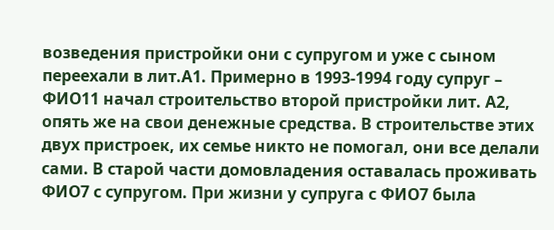возведения пристройки они с супругом и уже с сыном переехали в лит.А1. Примерно в 1993-1994 году супруг – ФИО11 начал строительство второй пристройки лит. А2, опять же на свои денежные средства. В строительстве этих двух пристроек, их семье никто не помогал, они все делали сами. В старой части домовладения оставалась проживать ФИО7 с супругом. При жизни у супруга с ФИО7 была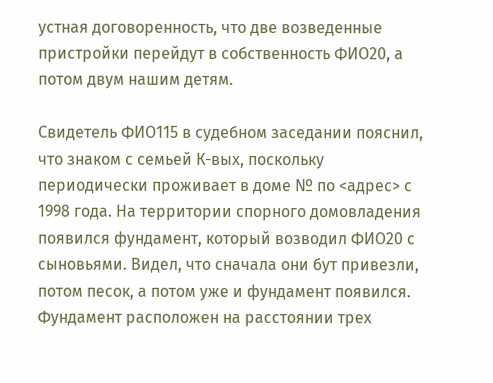устная договоренность, что две возведенные пристройки перейдут в собственность ФИО20, а потом двум нашим детям.

Свидетель ФИО115 в судебном заседании пояснил, что знаком с семьей К-вых, поскольку периодически проживает в доме № по <адрес> с 1998 года. На территории спорного домовладения появился фундамент, который возводил ФИО20 с сыновьями. Видел, что сначала они бут привезли, потом песок, а потом уже и фундамент появился. Фундамент расположен на расстоянии трех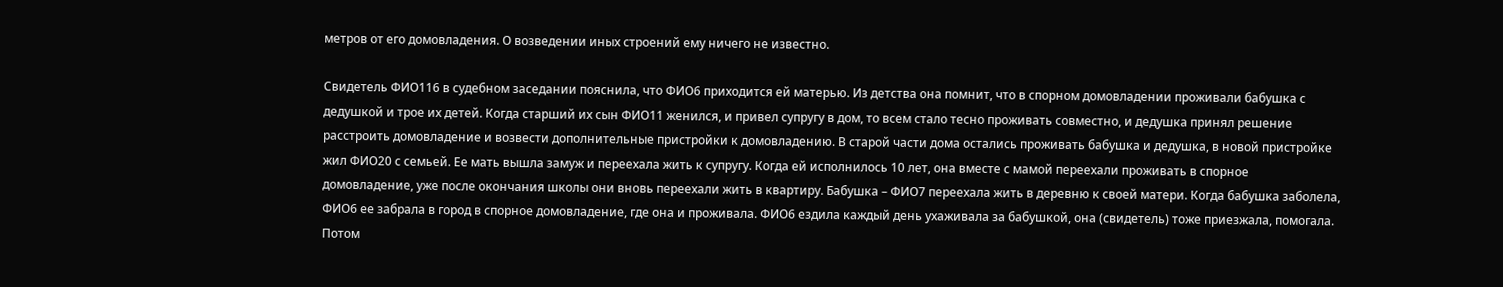метров от его домовладения. О возведении иных строений ему ничего не известно.

Свидетель ФИО116 в судебном заседании пояснила, что ФИО6 приходится ей матерью. Из детства она помнит, что в спорном домовладении проживали бабушка с дедушкой и трое их детей. Когда старший их сын ФИО11 женился, и привел супругу в дом, то всем стало тесно проживать совместно, и дедушка принял решение расстроить домовладение и возвести дополнительные пристройки к домовладению. В старой части дома остались проживать бабушка и дедушка, в новой пристройке жил ФИО20 с семьей. Ее мать вышла замуж и переехала жить к супругу. Когда ей исполнилось 10 лет, она вместе с мамой переехали проживать в спорное домовладение, уже после окончания школы они вновь переехали жить в квартиру. Бабушка – ФИО7 переехала жить в деревню к своей матери. Когда бабушка заболела, ФИО6 ее забрала в город в спорное домовладение, где она и проживала. ФИО6 ездила каждый день ухаживала за бабушкой, она (свидетель) тоже приезжала, помогала. Потом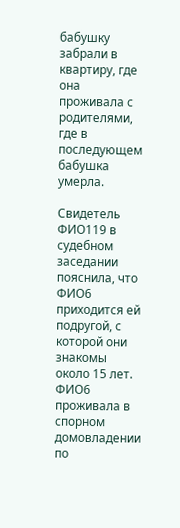бабушку забрали в квартиру, где она проживала с родителями, где в последующем бабушка умерла.

Свидетель ФИО119 в судебном заседании пояснила, что ФИО6 приходится ей подругой, с которой они знакомы около 15 лет. ФИО6 проживала в спорном домовладении по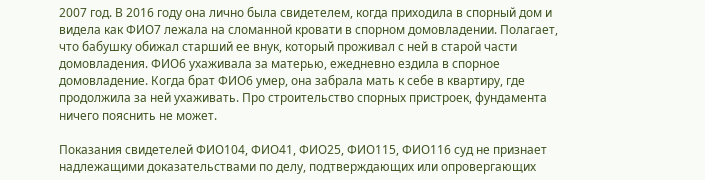2007 год. В 2016 году она лично была свидетелем, когда приходила в спорный дом и видела как ФИО7 лежала на сломанной кровати в спорном домовладении. Полагает, что бабушку обижал старший ее внук, который проживал с ней в старой части домовладения. ФИО6 ухаживала за матерью, ежедневно ездила в спорное домовладение. Когда брат ФИО6 умер, она забрала мать к себе в квартиру, где продолжила за ней ухаживать. Про строительство спорных пристроек, фундамента ничего пояснить не может.

Показания свидетелей ФИО104, ФИО41, ФИО25, ФИО115, ФИО116 суд не признает надлежащими доказательствами по делу, подтверждающих или опровергающих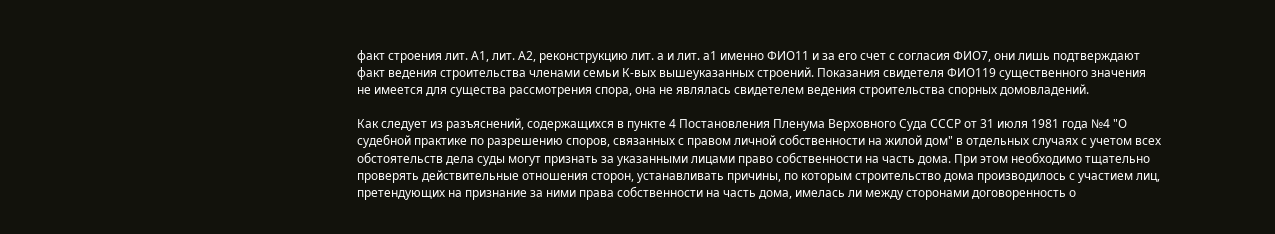факт строения лит. А1, лит. А2, реконструкцию лит. а и лит. а1 именно ФИО11 и за его счет с согласия ФИО7, они лишь подтверждают факт ведения строительства членами семьи К-вых вышеуказанных строений. Показания свидетеля ФИО119 существенного значения не имеется для существа рассмотрения спора, она не являлась свидетелем ведения строительства спорных домовладений.

Как следует из разъяснений, содержащихся в пункте 4 Постановления Пленума Верховного Суда СССР от 31 июля 1981 года №4 "О судебной практике по разрешению споров, связанных с правом личной собственности на жилой дом" в отдельных случаях с учетом всех обстоятельств дела суды могут признать за указанными лицами право собственности на часть дома. При этом необходимо тщательно проверять действительные отношения сторон, устанавливать причины, по которым строительство дома производилось с участием лиц, претендующих на признание за ними права собственности на часть дома, имелась ли между сторонами договоренность о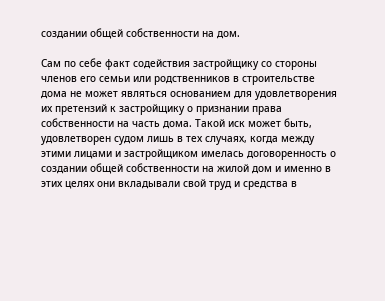создании общей собственности на дом.

Сам по себе факт содействия застройщику со стороны членов его семьи или родственников в строительстве дома не может являться основанием для удовлетворения их претензий к застройщику о признании права собственности на часть дома. Такой иск может быть, удовлетворен судом лишь в тех случаях, когда между этими лицами и застройщиком имелась договоренность о создании общей собственности на жилой дом и именно в этих целях они вкладывали свой труд и средства в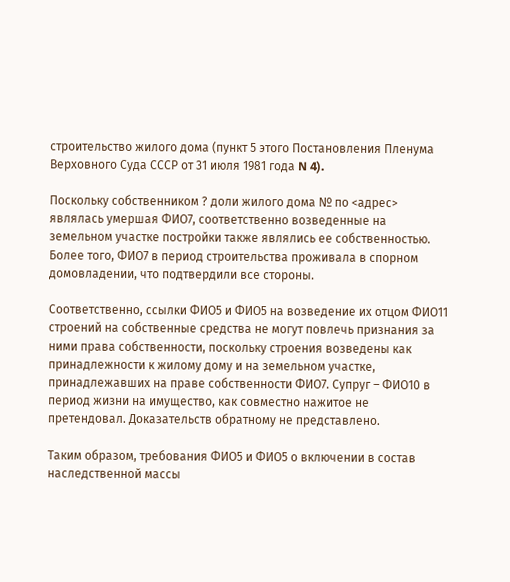строительство жилого дома (пункт 5 этого Постановления Пленума Верховного Суда СССР от 31 июля 1981 года N 4).

Поскольку собственником ? доли жилого дома № по <адрес> являлась умершая ФИО7, соответственно возведенные на земельном участке постройки также являлись ее собственностью. Более того, ФИО7 в период строительства проживала в спорном домовладении, что подтвердили все стороны.

Соответственно, ссылки ФИО5 и ФИО5 на возведение их отцом ФИО11 строений на собственные средства не могут повлечь признания за ними права собственности, поскольку строения возведены как принадлежности к жилому дому и на земельном участке, принадлежавших на праве собственности ФИО7. Супруг – ФИО10 в период жизни на имущество, как совместно нажитое не претендовал. Доказательств обратному не представлено.

Таким образом, требования ФИО5 и ФИО5 о включении в состав наследственной массы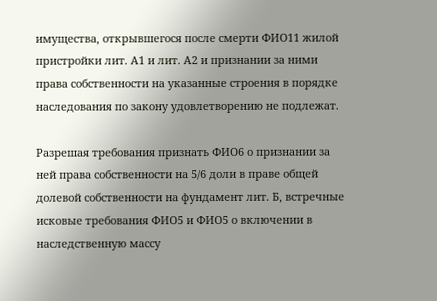имущества, открывшегося после смерти ФИО11 жилой пристройки лит. А1 и лит. А2 и признании за ними права собственности на указанные строения в порядке наследования по закону удовлетворению не подлежат.

Разрешая требования признать ФИО6 о признании за ней права собственности на 5/6 доли в праве общей долевой собственности на фундамент лит. Б, встречные исковые требования ФИО5 и ФИО5 о включении в наследственную массу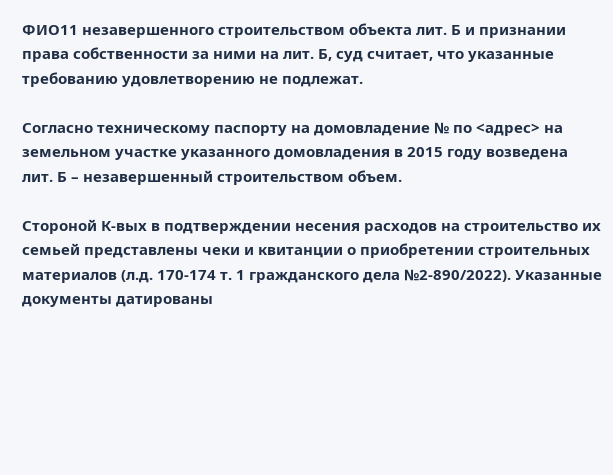ФИО11 незавершенного строительством объекта лит. Б и признании права собственности за ними на лит. Б, суд считает, что указанные требованию удовлетворению не подлежат.

Согласно техническому паспорту на домовладение № по <адрес> на земельном участке указанного домовладения в 2015 году возведена лит. Б – незавершенный строительством объем.

Стороной К-вых в подтверждении несения расходов на строительство их семьей представлены чеки и квитанции о приобретении строительных материалов (л.д. 170-174 т. 1 гражданского дела №2-890/2022). Указанные документы датированы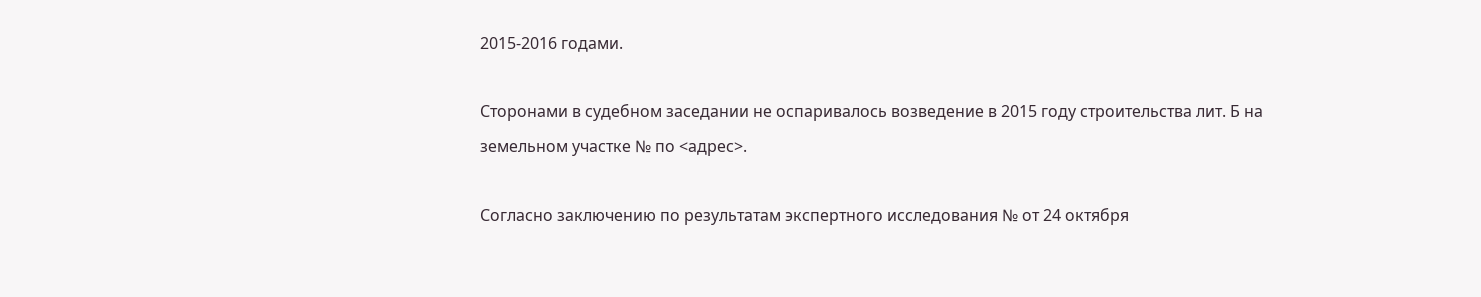2015-2016 годами.

Сторонами в судебном заседании не оспаривалось возведение в 2015 году строительства лит. Б на земельном участке № по <адрес>.

Согласно заключению по результатам экспертного исследования № от 24 октября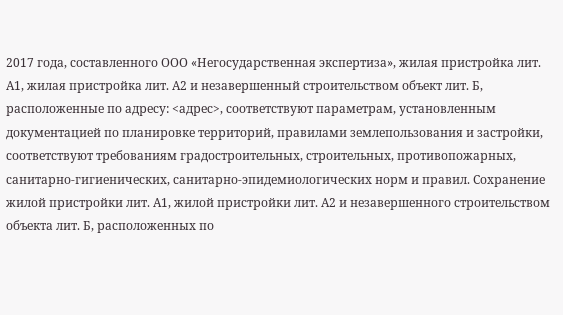2017 года, составленного ООО «Негосударственная экспертиза», жилая пристройка лит. А1, жилая пристройка лит. А2 и незавершенный строительством объект лит. Б, расположенные по адресу: <адрес>, соответствуют параметрам, установленным документацией по планировке территорий, правилами землепользования и застройки, соответствуют требованиям градостроительных, строительных, противопожарных, санитарно-гигиенических, санитарно-эпидемиологических норм и правил. Сохранение жилой пристройки лит. А1, жилой пристройки лит. А2 и незавершенного строительством объекта лит. Б, расположенных по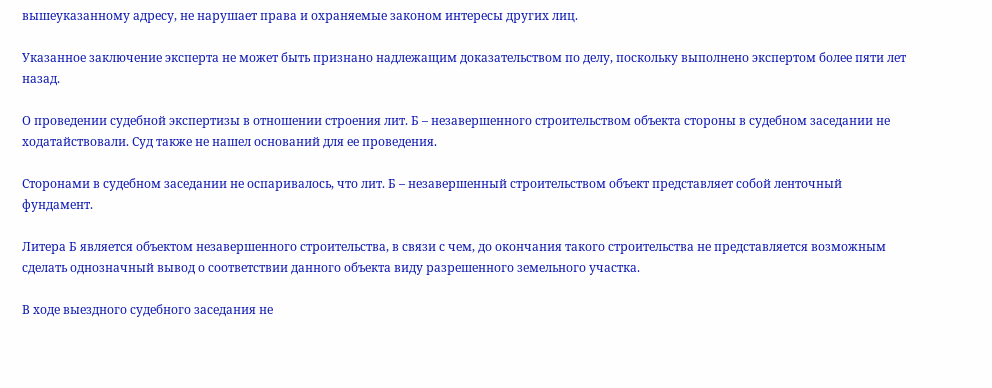вышеуказанному адресу, не нарушает права и охраняемые законом интересы других лиц.

Указанное заключение эксперта не может быть признано надлежащим доказательством по делу, поскольку выполнено экспертом более пяти лет назад.

О проведении судебной экспертизы в отношении строения лит. Б – незавершенного строительством объекта стороны в судебном заседании не ходатайствовали. Суд также не нашел оснований для ее проведения.

Сторонами в судебном заседании не оспаривалось, что лит. Б – незавершенный строительством объект представляет собой ленточный фундамент.

Литера Б является объектом незавершенного строительства, в связи с чем, до окончания такого строительства не представляется возможным сделать однозначный вывод о соответствии данного объекта виду разрешенного земельного участка.

В ходе выездного судебного заседания не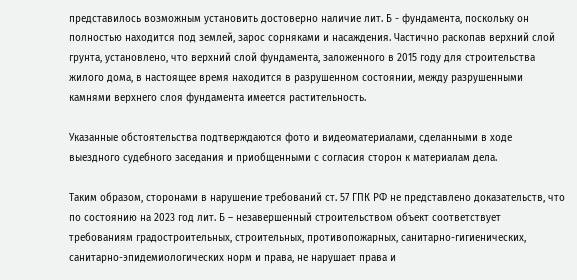представилось возможным установить достоверно наличие лит. Б - фундамента, поскольку он полностью находится под землей, зарос сорняками и насаждения. Частично раскопав верхний слой грунта, установлено, что верхний слой фундамента, заложенного в 2015 году для строительства жилого дома, в настоящее время находится в разрушенном состоянии, между разрушенными камнями верхнего слоя фундамента имеется растительность.

Указанные обстоятельства подтверждаются фото и видеоматериалами, сделанными в ходе выездного судебного заседания и приобщенными с согласия сторон к материалам дела.

Таким образом, сторонами в нарушение требований ст. 57 ГПК РФ не представлено доказательств, что по состоянию на 2023 год лит. Б – незавершенный строительством объект соответствует требованиям градостроительных, строительных, противопожарных, санитарно-гигиенических, санитарно-эпидемиологических норм и права, не нарушает права и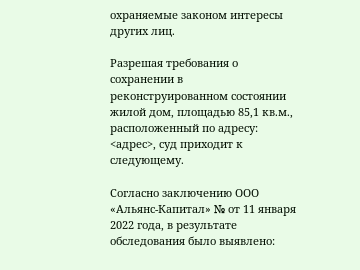охраняемые законом интересы других лиц.

Разрешая требования о сохранении в реконструированном состоянии жилой дом, площадью 85,1 кв.м., расположенный по адресу: <адрес>, суд приходит к следующему.

Согласно заключению ООО «Альянс-Капитал» № от 11 января 2022 года, в результате обследования было выявлено: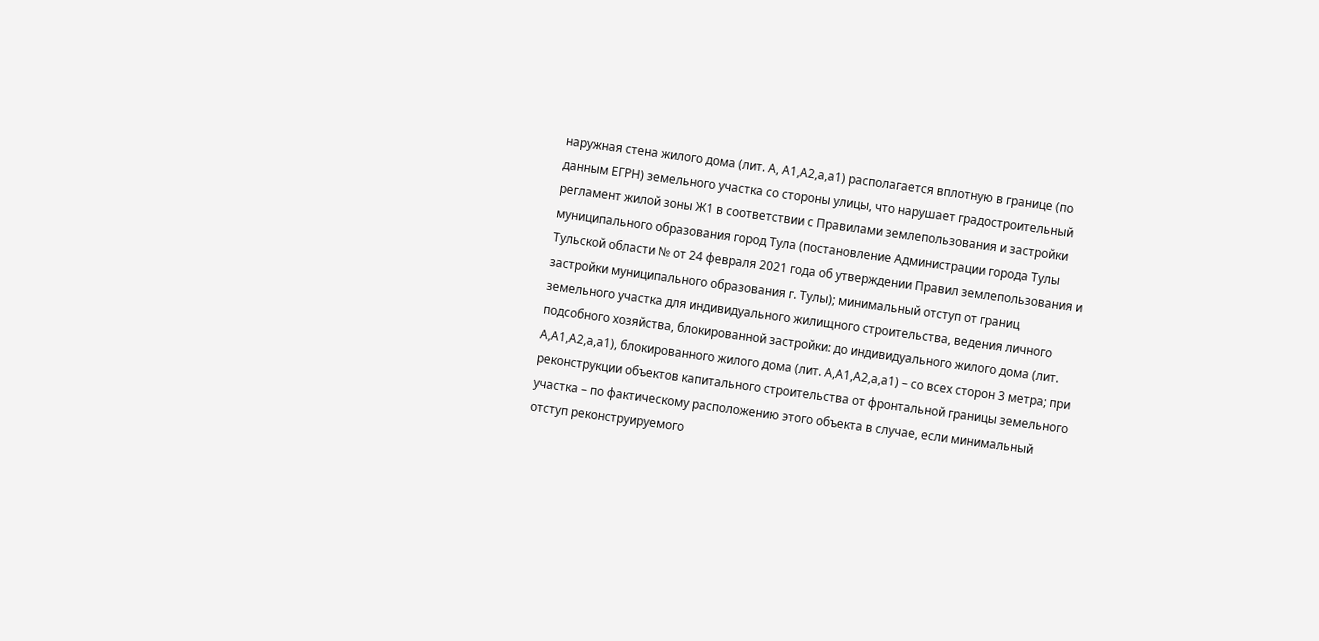наружная стена жилого дома (лит. А, А1,А2,а,а1) располагается вплотную в границе (по данным ЕГРН) земельного участка со стороны улицы, что нарушает градостроительный регламент жилой зоны Ж1 в соответствии с Правилами землепользования и застройки муниципального образования город Тула (постановление Администрации города Тулы Тульской области № от 24 февраля 2021 года об утверждении Правил землепользования и застройки муниципального образования г. Тулы); минимальный отступ от границ земельного участка для индивидуального жилищного строительства, ведения личного подсобного хозяйства, блокированной застройки: до индивидуального жилого дома (лит. А,А1,А2,а,а1), блокированного жилого дома (лит. А,А1,А2,а,а1) – со всех сторон 3 метра; при реконструкции объектов капитального строительства от фронтальной границы земельного участка – по фактическому расположению этого объекта в случае, если минимальный отступ реконструируемого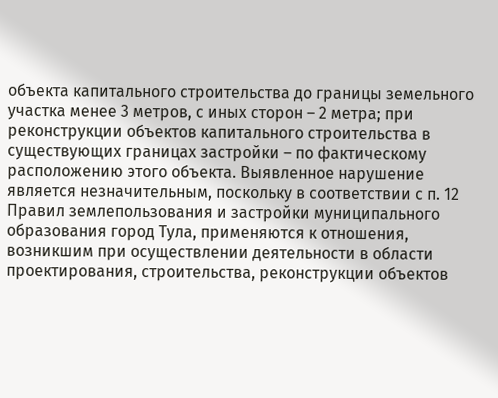объекта капитального строительства до границы земельного участка менее 3 метров, с иных сторон – 2 метра; при реконструкции объектов капитального строительства в существующих границах застройки – по фактическому расположению этого объекта. Выявленное нарушение является незначительным, поскольку в соответствии с п. 12 Правил землепользования и застройки муниципального образования город Тула, применяются к отношения, возникшим при осуществлении деятельности в области проектирования, строительства, реконструкции объектов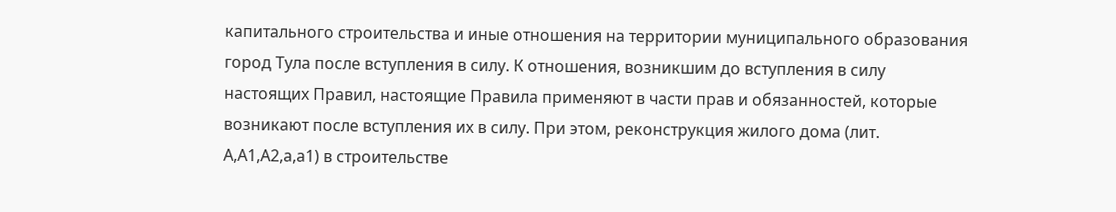капитального строительства и иные отношения на территории муниципального образования город Тула после вступления в силу. К отношения, возникшим до вступления в силу настоящих Правил, настоящие Правила применяют в части прав и обязанностей, которые возникают после вступления их в силу. При этом, реконструкция жилого дома (лит. А,А1,А2,а,а1) в строительстве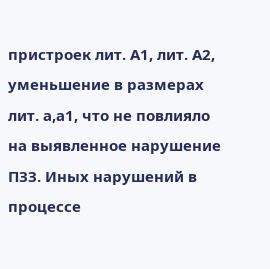пристроек лит. А1, лит. А2, уменьшение в размерах лит. а,а1, что не повлияло на выявленное нарушение ПЗЗ. Иных нарушений в процессе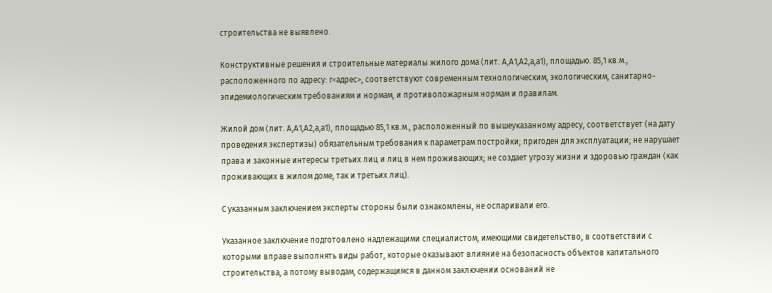строительства не выявлено.

Конструктивные решения и строительные материалы жилого дома (лит. А,А1,А2,а,а1), площадью. 85,1 кв.м., расположенного по адресу: г<адрес>, соответствуют современным технологическим, экологическим, санитарно-эпидемиологическим требованиям и нормам, и противопожарным нормам и правилам.

Жилой дом (лит. А,А1,А2,а,а1), площадью 85,1 кв.м., расположенный по вышеуказанному адресу, соответствует (на дату проведения экспертизы) обязательным требования к параметрам постройки; пригоден для эксплуатации; не нарушает права и законные интересы третьих лиц и лиц в нем проживающих; не создает угрозу жизни и здоровью граждан (как проживающих в жилом доме, так и третьих лиц).

С указанным заключением эксперты стороны были ознакомлены, не оспаривали его.

Указанное заключение подготовлено надлежащими специалистом, имеющими свидетельство, в соответствии с которыми вправе выполнять виды работ, которые оказывают влияние на безопасность объектов капитального строительства, а потому выводам, содержащимся в данном заключении оснований не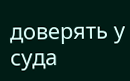доверять у суда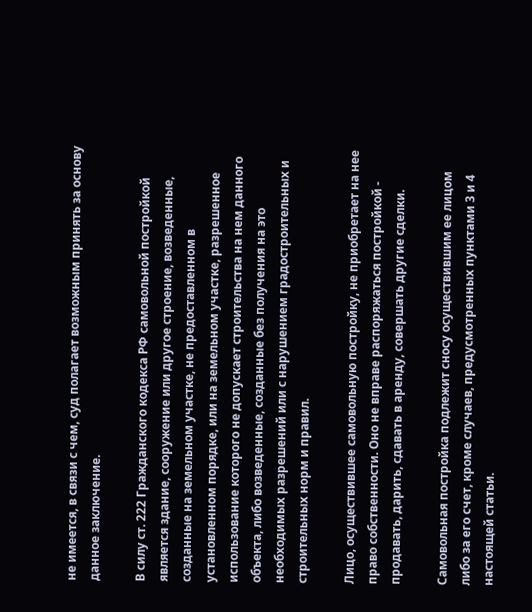не имеется, в связи с чем, суд полагает возможным принять за основу данное заключение.

В силу ст. 222 Гражданского кодекса РФ самовольной постройкой является здание, сооружение или другое строение, возведенные, созданные на земельном участке, не предоставленном в установленном порядке, или на земельном участке, разрешенное использование которого не допускает строительства на нем данного объекта, либо возведенные, созданные без получения на это необходимых разрешений или с нарушением градостроительных и строительных норм и правил.

Лицо, осуществившее самовольную постройку, не приобретает на нее право собственности. Оно не вправе распоряжаться постройкой - продавать, дарить, сдавать в аренду, совершать другие сделки.

Самовольная постройка подлежит сносу осуществившим ее лицом либо за его счет, кроме случаев, предусмотренных пунктами 3 и 4 настоящей статьи.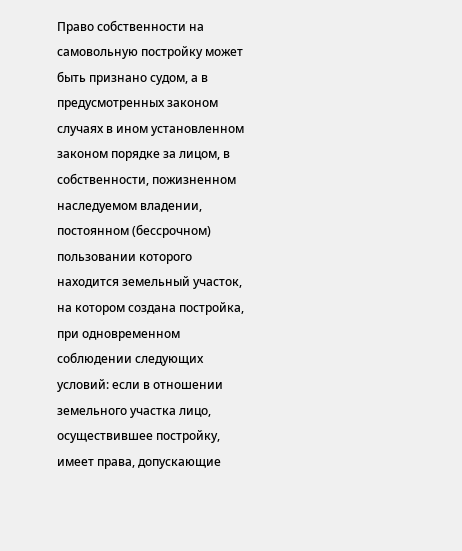Право собственности на самовольную постройку может быть признано судом, а в предусмотренных законом случаях в ином установленном законом порядке за лицом, в собственности, пожизненном наследуемом владении, постоянном (бессрочном) пользовании которого находится земельный участок, на котором создана постройка, при одновременном соблюдении следующих условий: если в отношении земельного участка лицо, осуществившее постройку, имеет права, допускающие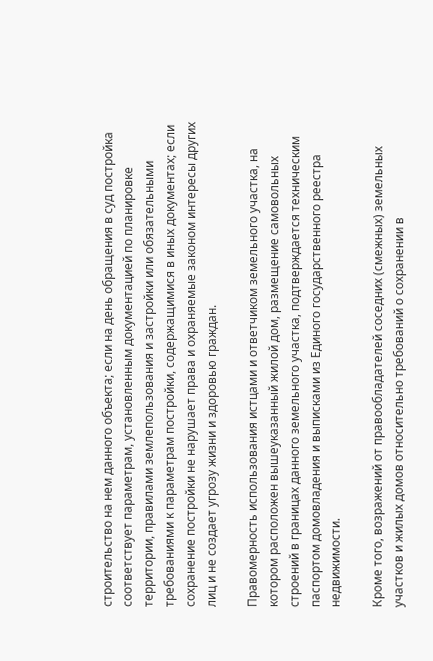строительство на нем данного объекта; если на день обращения в суд постройка соответствует параметрам, установленным документацией по планировке территории, правилами землепользования и застройки или обязательными требованиями к параметрам постройки, содержащимися в иных документах; если сохранение постройки не нарушает права и охраняемые законом интересы других лиц и не создает угрозу жизни и здоровью граждан.

Правомерность использования истцами и ответчиком земельного участка, на котором расположен вышеуказанный жилой дом, размещение самовольных строений в границах данного земельного участка, подтверждается техническим паспортом домовладения и выписками из Единого государственного реестра недвижимости.

Кроме того, возражений от правообладателей соседних (смежных) земельных участков и жилых домов относительно требований о сохранении в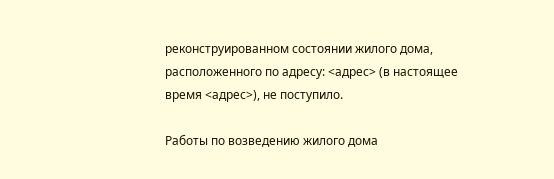реконструированном состоянии жилого дома, расположенного по адресу: <адрес> (в настоящее время <адрес>), не поступило.

Работы по возведению жилого дома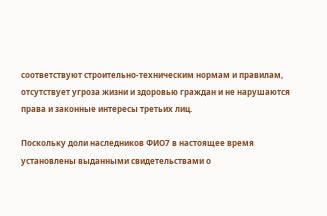соответствуют строительно-техническим нормам и правилам, отсутствует угроза жизни и здоровью граждан и не нарушаются права и законные интересы третьих лиц.

Поскольку доли наследников ФИО7 в настоящее время установлены выданными свидетельствами о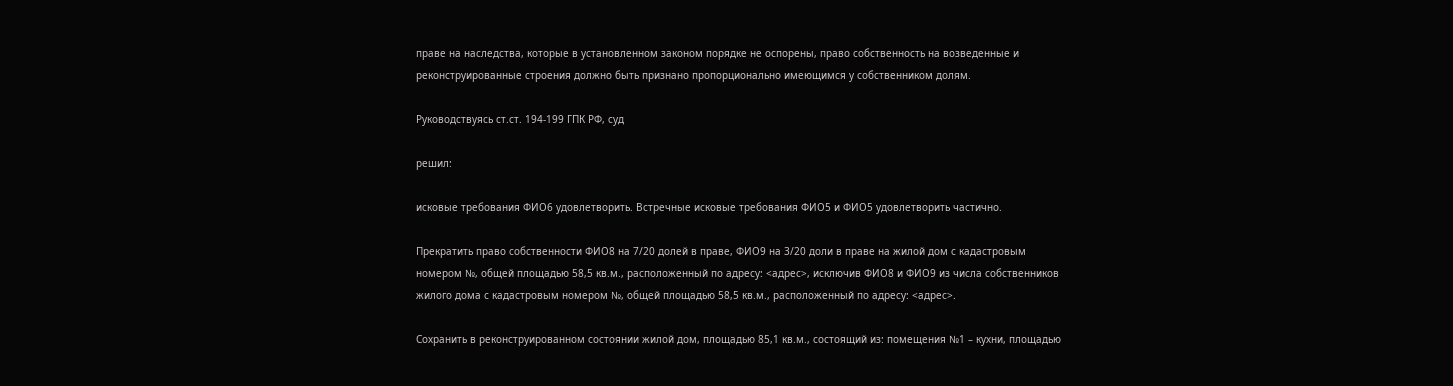праве на наследства, которые в установленном законом порядке не оспорены, право собственность на возведенные и реконструированные строения должно быть признано пропорционально имеющимся у собственником долям.

Руководствуясь ст.ст. 194-199 ГПК РФ, суд

решил:

исковые требования ФИО6 удовлетворить. Встречные исковые требования ФИО5 и ФИО5 удовлетворить частично.

Прекратить право собственности ФИО8 на 7/20 долей в праве, ФИО9 на 3/20 доли в праве на жилой дом с кадастровым номером №, общей площадью 58,5 кв.м., расположенный по адресу: <адрес>, исключив ФИО8 и ФИО9 из числа собственников жилого дома с кадастровым номером №, общей площадью 58,5 кв.м., расположенный по адресу: <адрес>.

Сохранить в реконструированном состоянии жилой дом, площадью 85,1 кв.м., состоящий из: помещения №1 – кухни, площадью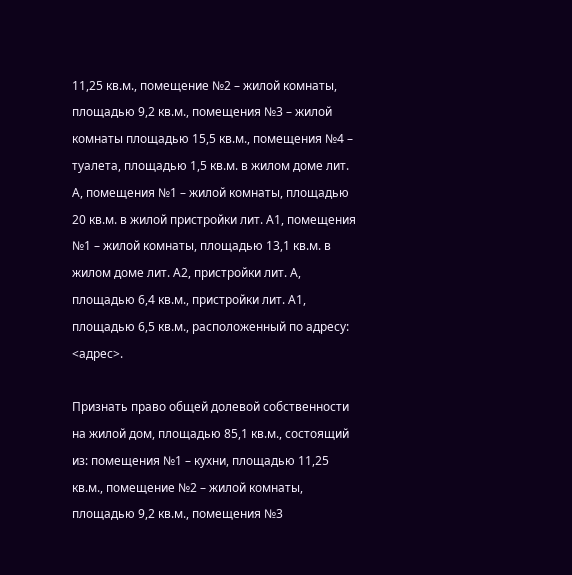11,25 кв.м., помещение №2 – жилой комнаты, площадью 9,2 кв.м., помещения №3 – жилой комнаты площадью 15,5 кв.м., помещения №4 – туалета, площадью 1,5 кв.м. в жилом доме лит. А, помещения №1 – жилой комнаты, площадью 20 кв.м. в жилой пристройки лит. А1, помещения №1 – жилой комнаты, площадью 13,1 кв.м. в жилом доме лит. А2, пристройки лит. А, площадью 6,4 кв.м., пристройки лит. А1, площадью 6,5 кв.м., расположенный по адресу: <адрес>.

Признать право общей долевой собственности на жилой дом, площадью 85,1 кв.м., состоящий из: помещения №1 – кухни, площадью 11,25 кв.м., помещение №2 – жилой комнаты, площадью 9,2 кв.м., помещения №3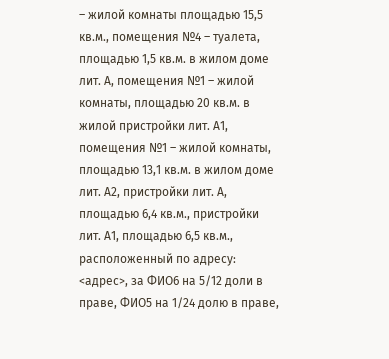– жилой комнаты площадью 15,5 кв.м., помещения №4 – туалета, площадью 1,5 кв.м. в жилом доме лит. А, помещения №1 – жилой комнаты, площадью 20 кв.м. в жилой пристройки лит. А1, помещения №1 – жилой комнаты, площадью 13,1 кв.м. в жилом доме лит. А2, пристройки лит. А, площадью 6,4 кв.м., пристройки лит. А1, площадью 6,5 кв.м., расположенный по адресу: <адрес>, за ФИО6 на 5/12 доли в праве, ФИО5 на 1/24 долю в праве,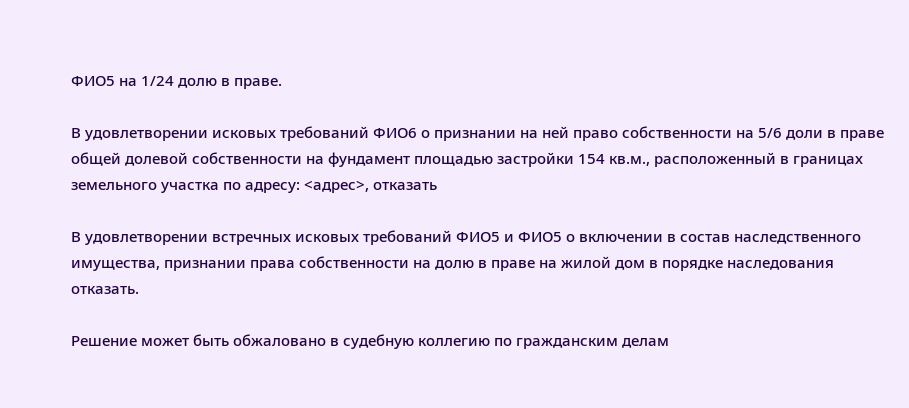ФИО5 на 1/24 долю в праве.

В удовлетворении исковых требований ФИО6 о признании на ней право собственности на 5/6 доли в праве общей долевой собственности на фундамент площадью застройки 154 кв.м., расположенный в границах земельного участка по адресу: <адрес>, отказать

В удовлетворении встречных исковых требований ФИО5 и ФИО5 о включении в состав наследственного имущества, признании права собственности на долю в праве на жилой дом в порядке наследования отказать.

Решение может быть обжаловано в судебную коллегию по гражданским делам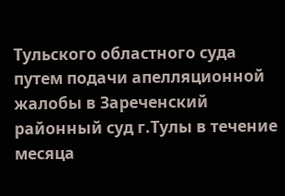Тульского областного суда путем подачи апелляционной жалобы в Зареченский районный суд г.Тулы в течение месяца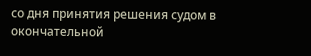со дня принятия решения судом в окончательной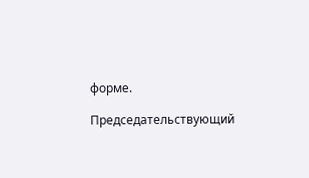форме.

Председательствующий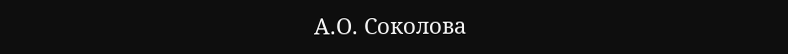А.О. Соколова